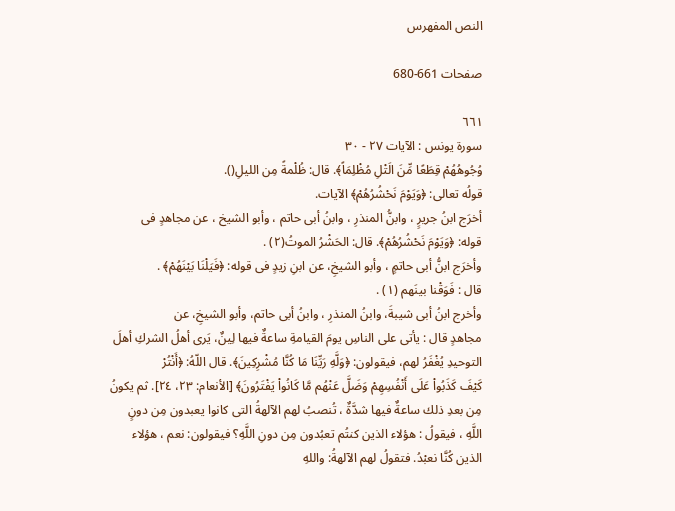النص المفهرس

صفحات 661-680

٦٦١
سورة يونس : الآيات ٢٧ - ٣٠
وُجُوهُهُمْ قِطَعًا مِّنَ الَتْلِ مُظْلِمَاً﴾. قال: ظُلْمةً مِن الليلِ().
قولُه تعالى: ﴿وَيَوْمَ نَحْشُرُهُمْ﴾ الآيات.
أخرَج ابنُ جريرٍ ، وابنُّ المنذرِ ، وابنُ أبى حاتم ، وأبو الشيخ ، عن مجاهدٍ فى
قوله: ﴿وَيَوْمَ نَحْشُرُهُمْ﴾. قال: الحَشْرُ الموتُ(٢) .
وأخرَج ابنُّ أبى حاتمٍ ، وأبو الشيخِ، عن ابنِ زيدٍ فى قوله: ﴿فَيَلْنَا بَيْنَهُمْ﴾ .
قال : فَوَقْنا بينَهم (١) .
وأخرج ابنُ أبى شيبةَ، وابنُ المنذرِ ، وابنُ أبى حاتم، وأبو الشيخِ، عن
مجاهدٍ قال : يأتى على الناسِ يومَ القيامةِ ساعةٌ فيها لِينٌ، يَرى أهلُ الشركِ أهلَ
التوحيدِ يُغْفَرُ لهم، فيقولون: ﴿وَلَّهِ رَيِّنَا مَا كُنَّا مُشْرِكِينَ﴾. قال اللّهُ: ﴿أَنْتُرْ
كَيْفَ كَذَبُواْ عَلَى أَنْفُسِهِمْ وَضَلَّ عَنْهُم مَّا كَانُواْ يَفْتَرُونَ﴾ [الأنعام: ٢٣، ٢٤]. ثم يكونُ
مِن بعدِ ذلك ساعةٌ فيها شدَّةٌ ، تُنصبُ لهم الآلهةُ التى كانوا يعبدون مِن دونٍ
اللَّهِ ، فيقولُ : هؤلاء الذين كنتُم تعبُدون مِن دونِ اللَّهِ؟ فيقولون: نعم ، هؤلاء
الذين كُنَّا نعبْدُ. فتقولُ لهم الآلهةُ: واللهِ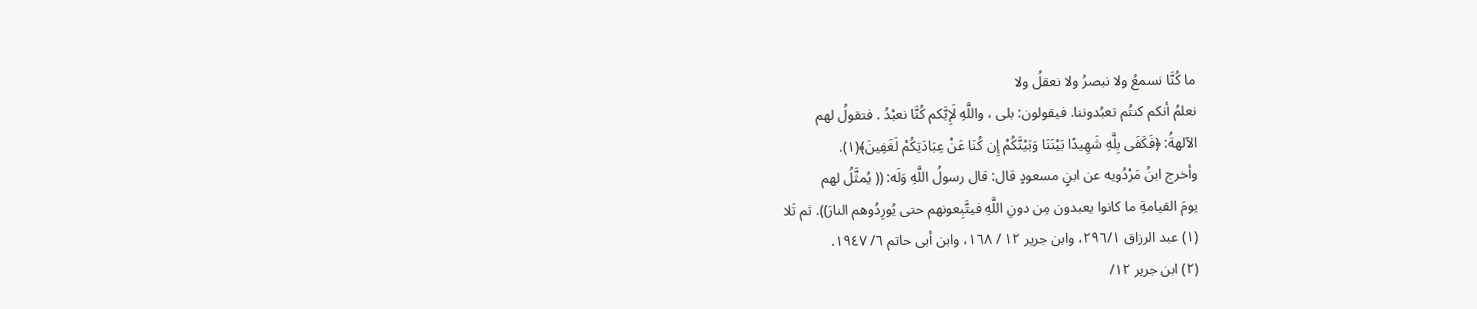ما كُنَّا نسمعُ ولا نبصرُ ولا نعقلُ ولا
نعلمُ أنكم كنتُم تعبُدوننا. فيقولون: بلى ، واللَّهِ لَإِيَّكم كُنَّا نعبْدُ . فتقولُ لهم
الآلهةُ: ﴿فَكَفَى بِلَّهِ شَهِيدًا بَيْنَنَا وَبَيْنَّكُمْ إِن كُنَا عَنْ عِبَادَتِكُمْ لَغَفِينَ﴾(١).
وأخرج ابنُ مَرْدُويه عن ابنٍ مسعودٍ قال: قال رسولُ اللَّهِ وَلَه: (( يُمثَّلُ لهم
يومَ القيامةِ ما كانوا يعبدون مِن دونِ اللَّهِ فيتَّبِعونهم حتى يُورِدُوهم النارَ)). ثم تَلا
(١) عبد الرزاق ٢٩٦/١، وابن جرير ١٢ / ١٦٨، وابن أبى حاتم ٦/ ١٩٤٧.
(٢) ابن جرير ١٢/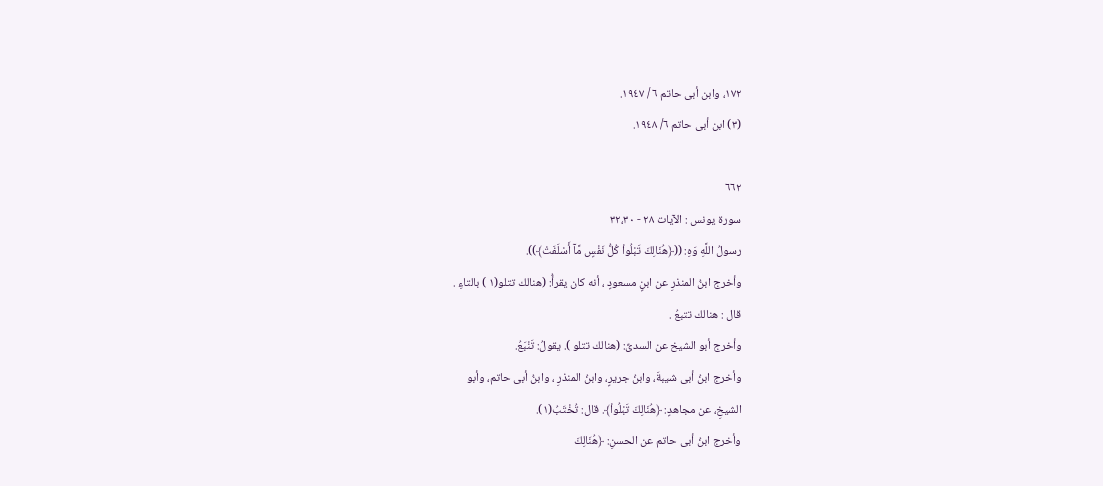١٧٢، وابن أبى حاتم ٦ / ١٩٤٧.
(٣) ابن أبى حاتم ٦/ ١٩٤٨.

٦٦٢
سورة يونس : الآيات ٢٨ - ٣٢،٣٠
رسولُ اللَّهِ وَهِ: ((﴿هُنَالِكَ تَبْلُواْ كُلُّ نَفْسٍ مَّآ أَسْلَفَتْ﴾)).
وأخرج ابنُ المنذرِ عن ابنٍ مسعودٍ ، أنه كان يقرأُ: (هنالك تتلو(١ ) بالتاءِ .
قال : هنالك تتبعُ .
وأخرج أبو الشيخ عن السدىِّ: (هنالك تتلو ). يقولُ: تَنْبَعُ.
وأخرج ابنُ أبى شيبةَ، وابنُ جريرٍ، وابنُ المنذرِ ، وابنُ أبى حاتم، وأبو
الشيخِ، عن مجاهدٍ: ﴿هُنَالِكَ تَبْلُواْ﴾. قال: تُخْتَبُ(١).
وأخرج ابنُ أبى حاتم عن الحسنِ: ﴿هُنَالِكَ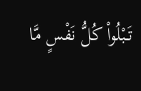تَبْلُواْ كُلُّ نَفْسٍ مَّا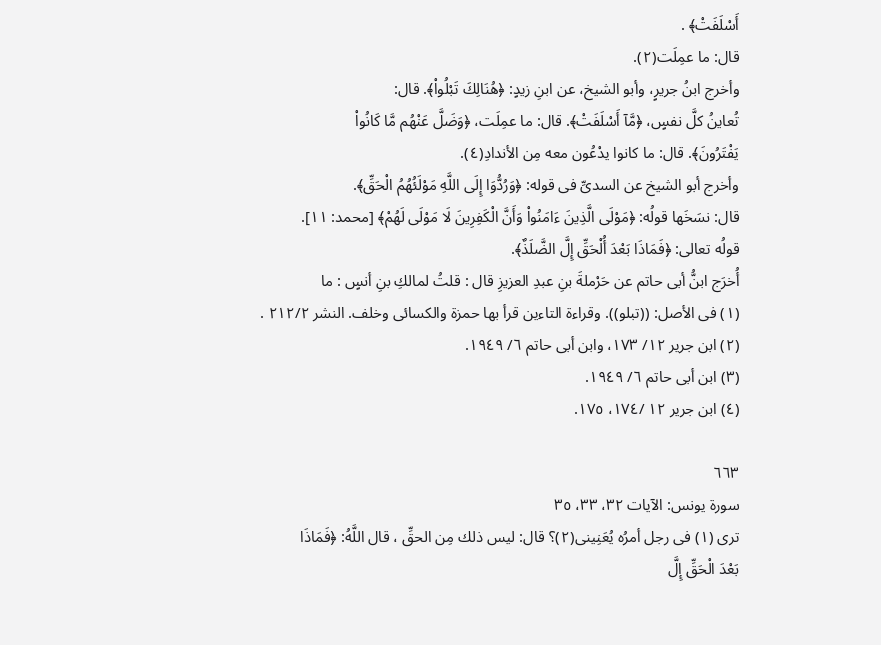أَسْلَفَتْ﴾ .
قال: ما عمِلَت(٢).
وأخرج ابنُ جريرٍ، وأبو الشيخ، عن ابنِ زيدٍ: ﴿هُنَالِكَ تَبْلُواْ﴾. قال:
تُعاينُ كلَّ نفسٍ، ﴿مَّآ أَسْلَفَتْ﴾. قال: ما عمِلَت، ﴿وَضَلَّ عَنْهُم مَّا كَانُواْ
يَفْتَرُونَ﴾. قال: ما كانوا يدْعُون معه مِن الأندادِ(٤).
وأخرج أبو الشيخ عن السدىِّ فى قوله: ﴿وَرُدُّوَا إِلَى اللَّهِ مَوْلَئُهُمُ الْحَقِّ﴾.
قال: نسَخَها قولُه: ﴿مَوْلَى الَّذِينَ ءَامَنُواْ وَأَنَّ الْكَفِرِينَ لَا مَوْلَى لَهُمْ﴾ [محمد: ١١].
قولُه تعالى: ﴿فَمَاذَا بَعْدَ أُلْحَقِّ إِلَّ الضَّلَذٌ﴾.
أُخرَج ابنُّ أبى حاتم عن حَرْملةَ بنِ عبدِ العزيزِ قال : قلتُ لمالكِ بنِ أنسٍ : ما
(١) فى الأصل: ((تبلو)). وقراءة التاءين قرأ بها حمزة والكسائى وخلف. النشر ٢١٢/٢ .
(٢) ابن جرير ١٢/ ١٧٣، وابن أبى حاتم ٦/ ١٩٤٩.
(٣) ابن أبى حاتم ٦/ ١٩٤٩.
(٤) ابن جرير ١٢ /١٧٤، ١٧٥.

٦٦٣
سورة يونس: الآيات ٣٢، ٣٣، ٣٥
ترى (١) فى رجل أمرُه يُعَنِينى(٢)؟ قال: ليس ذلك مِن الحقِّ ، قال اللَّهُ: ﴿فَمَاذَا
بَعْدَ الْحَقِّ إِلَّ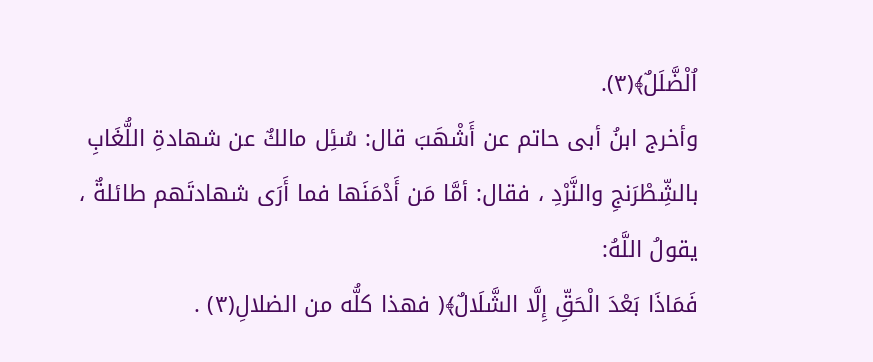اُلْضَّلَلٌ﴾(٣).
وأخرج ابنُ أبى حاتم عن أَشْهَبَ قال: سُئِل مالكٌ عن شهادةِ اللُّغَابِ
بالشِّطْرَنجِ والنَّرْدِ ، فقال: أمَّا مَن أَدْمَنَها فما أَرَى شهادتَهم طائلةٌ ، يقولُ اللَّهُ:
فَمَاذَا بَعْدَ الْحَقِّ إِلَّا الشَّلَالٌ﴾( فهذا كلُّه من الضلالِ(٣) .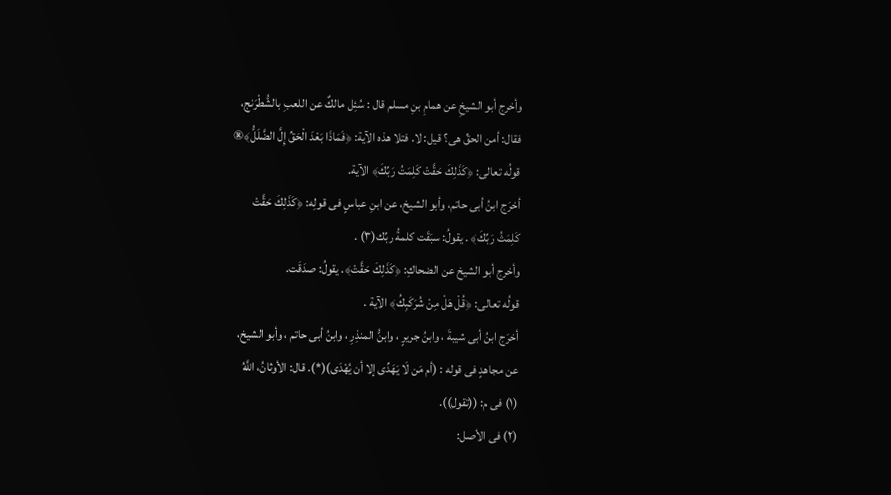وأخرج أبو الشيخِ عن همامِ بنِ مسلم قال : سُئِل مالكٌ عن اللعبِ بالشُّطْرَنج،
فقال: أمن الحقِّ هى؟ قيل: لا. فتلا هذه الآية: ﴿فَمَاذَا بَعْدَ الْحَقِّ إِلَّ الضَّلَلُّ﴾®
قولُه تعالى: ﴿كَذَلِكَ حَقَّتْ كَلِمَتُ رَبِّكَ﴾ الآية.
أخرَج ابنُ أبى حاتم، وأبو الشيخ، عن ابنِ عباسٍ فى قولِه: ﴿كَذَلِكَ حَقَّتْ
كَلِمَثُ رَبِّكَ﴾ . يقولُ: سبَقَت كلمةُ ربِّك(٣) .
وأخرج أبو الشيخ عن الضحاكِ: ﴿كَذَلِكَ حَقَّتْ﴾. يقولُ: صدَقَت.
قولُه تعالى: ﴿قُلْ هَلْ مِنْ شُرَكَبِكُ﴾ الآية .
أخرَج ابنُ أبى شيبةَ ، وابنُ جريرٍ ، وابنُّ المنذِرِ ، وابنُ أبى حاتم ، وأبو الشيخ،
عن مجاهدٍ فى قوله : (أم مَن لَا يَهَدِّى إلا أن يُهْدَى)(*). قال: الأوثانُ، اللَّهُ
(١) فى م: ((تقول)).
(٢) فى الأصل: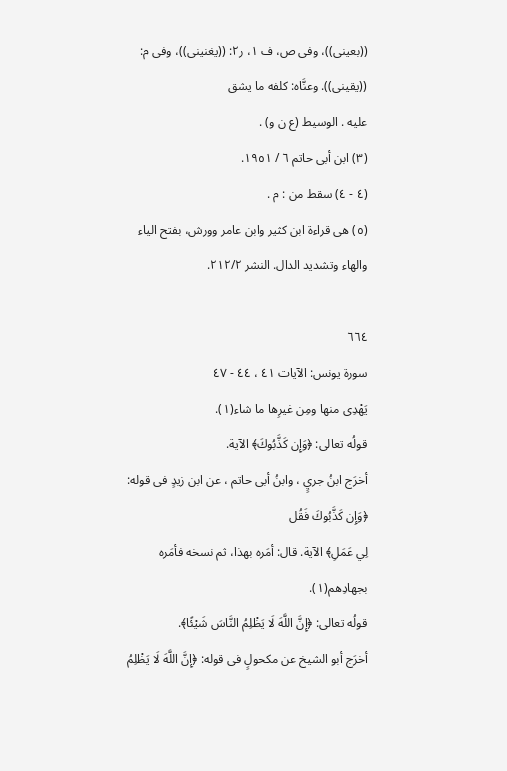((بعينى))، وفى ص، ف ١، ر٢: ((يغنينى))، وفى م: ((يقينى)). وعنَّاه: كلفه ما يشق
عليه . الوسيط (ع ن و) .
(٣) ابن أبى حاتم ٦ / ١٩٥١.
(٤ - ٤) سقط من : م .
(٥) هى قراءة ابن كثير وابن عامر وورش، بفتح الياء والهاء وتشديد الدال. النشر ٢١٢/٢.

٦٦٤
سورة يونس: الآيات ٤١ ، ٤٤ - ٤٧
يَهْدِى منها ومِن غيرِها ما شاء(١).
قولُه تعالى: ﴿وَإِن كَذَّبُوكَ﴾ الآية.
أخرَج ابنُ جريٍ ، وابنُ أبى حاتم ، عن ابن زيدٍ فى قوله: ﴿وَإِن كَذَّبُوكَ فَقُل
لِي عَمَلِ﴾ الآية. قال: أمَره بهذا، ثم نسخه فأمَره بجهادِهم(١).
قولُه تعالى: ﴿إِنَّ اللَّهَ لَا يَظْلِمُ النَّاسَ شَيْئًا﴾.
أخرَج أبو الشيخ عن مكحولٍ فى قوله: ﴿إِنَّ اللَّهَ لَا يَظْلِمُ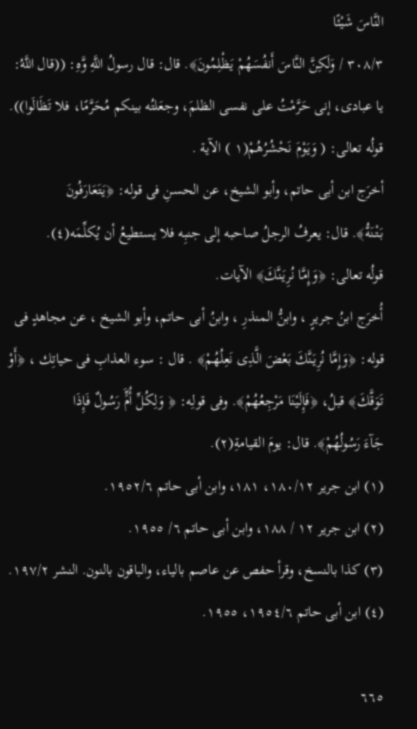النَّاسَ شَيْئًا
٣٠٨/٣ / وَلَكِنَّ النَّاسَ أَنفُسَهُمْ يَظْلِمُونَ﴾. قال: قال رسولُ اللَّهِ وَّهِ: ((قال اللَّهُ:
يا عبادى، إنى حَرَّمْتُ على نفسى الظلمَ، وجعَلتُه بينكم مُحَرَّمًا، فلا تَظَالَوا)).
قولُه تعالى: ( وَيَوْمَ نَحْشُرُهُمْ(١ ) الآية .
أخرَج ابن أبى حاتم، وأبو الشيخ، عن الحسنِ فى قوله: ﴿يَتَعَارَفُونَ
بَتْنَهُّ﴾. قال: يعرفُ الرجلُ صاحبه إلى جنبِه فلا يستطيعُ أن يُكلِّمَه(٤).
قولُه تعالى: ﴿وَإِمَّا نُرِيَنَّكَ﴾ الآيات.
أُخرَج ابنُ جريرٍ ، وابنُّ المنذرِ ، وابنُ أبى حاتم، وأبو الشيخ ، عن مجاهدٍ فى
قوله: ﴿وَإِمَّا نُرِيَنَّكَ بَعْضَ الَّذِى نَعِلُهُمْ﴾ . قال : سوء العذابِ فى حياتِك ، ﴿أَوْ
تَوَقَّكَ﴾ قبلُ، ﴿فَإِلَيْنَا مَرْجِعُهُمْ﴾. وفى قولِه: ﴿ وَلِكُلِّ أُمٍَّ رَسُولٌ فَإِذَا
جَآءَ رَسُولُهُمْ﴾. قال: يومَ القيامةِ(٢).
(١) ابن جرير ١٨٠/١٢، ١٨١، وابن أبى حاتم ١٩٥٢/٦.
(٢) ابن جرير ١٢ / ١٨٨، وابن أبى حاتم ٦/ ١٩٥٥.
(٣) كذا بالنسخ، وقرأ حفص عن عاصم بالياء، والباقون بالنون. النشر ١٩٧/٢.
(٤) ابن أبى حاتم ١٩٥٤/٦، ١٩٥٥.

٦٦٥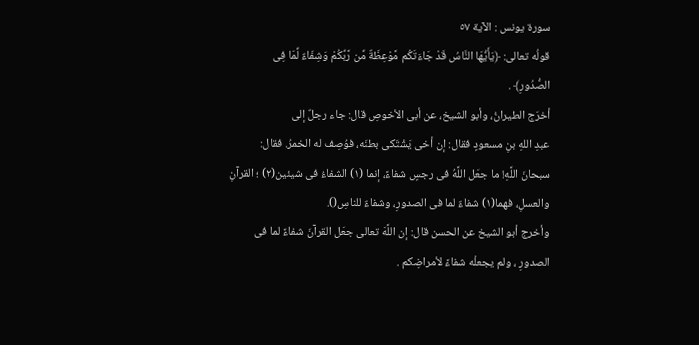سورة يونس : الآية ٥٧
قولُه تعالى: ﴿يَأَيُّهَا النَّاسُ قَدْ جَاءَتَكُم مَّوْعِظَةٌ مِّن رَّبِّكُمْ وَشِفَاءٌ لِّمَا فِى
الصُّدُورِ﴾ .
أخرَج الطيرانُ، وأبو الشيخ، عن أبى الأخوصِ قال: جاء رجلٌ إلى
عبدِ اللهِ بنِ مسعودٍ فقال: إن أخى يَشْتَكى بطنَه، فوُصِف له الخمرُ. فقال:
سبحانَ اللَّهِ! ما جعَل اللَّهُ فى رجسٍ شفاءً، إنما (١) الشفاءُ فى شيئين(٢) ؛ القرآنِ
والعسلِ، فهما(١) شفاءٌ لما فى الصدورِ، وشفاءٌ للناسِ().
وأخرج أبو الشيخ عن الحسن قال: إن اللَّهَ تعالى جعَل القرآنَ شفاءً لما فى
الصدورِ ، ولم يجعلْه شفاءً لأمراضِكم .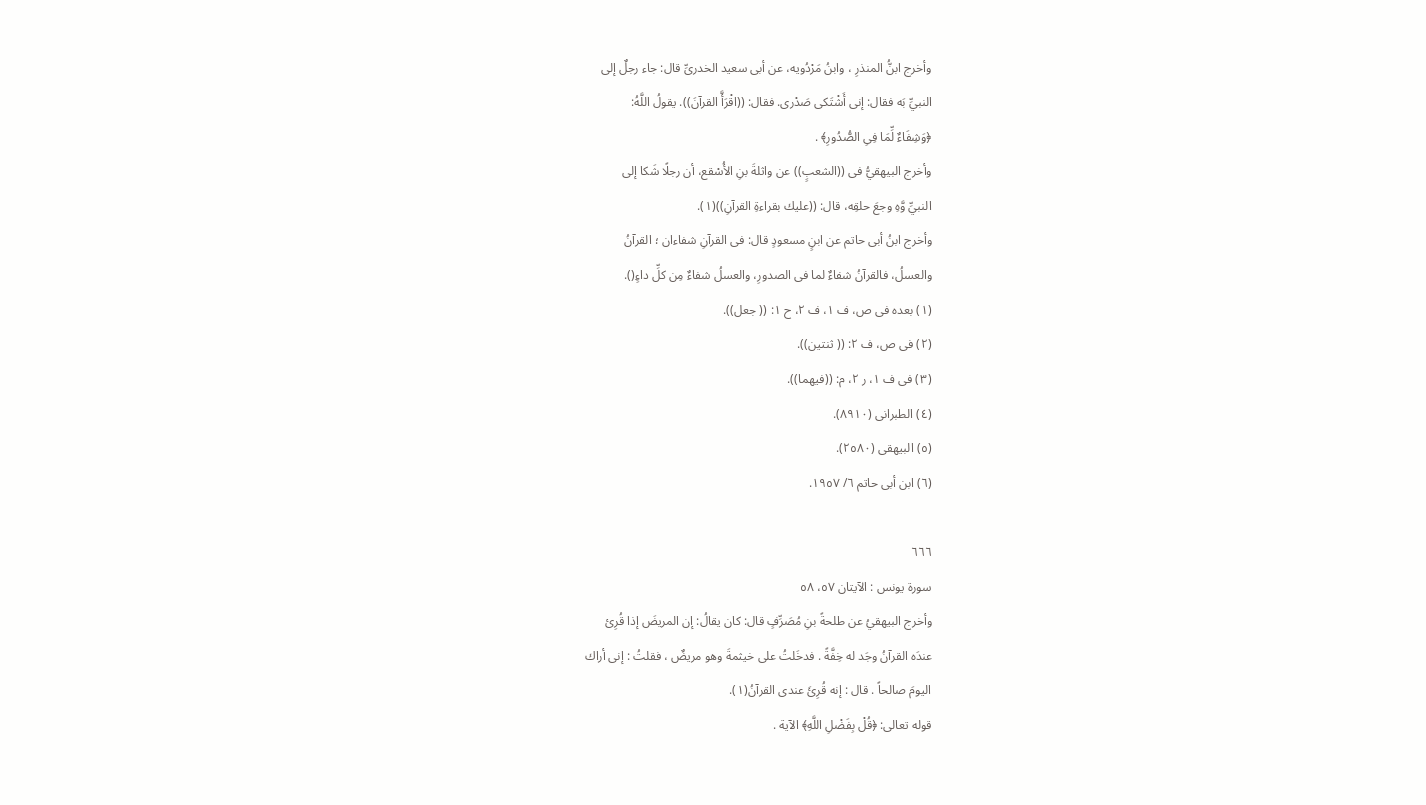وأخرج ابنُّ المنذرِ ، وابنُ مَرْدُويه، عن أبى سعيد الخدرىِّ قال: جاء رجلٌ إلى
النبيِّ بَه فقال: إنى أَشْتَكى صَدْرى. فقال: ((اقْرَأَّ القرآنَ)). يقولُ اللَّهُ:
﴿وَشِفَاءٌ لِّمَا فِىِ الصُّدُورِ﴾ .
وأخرج البيهقيُّ فى ((الشعبٍ)) عن واثلةَ بنِ الأُسْقع، أن رجلًا شَكا إلى
النبيِّ وَّهِ وجعَ حلقِه، قال: ((عليك بقراءةِ القرآنِ))(١).
وأخرج ابنُ أبى حاتم عن ابنٍ مسعودٍ قال: فى القرآنِ شفاءان ؛ القرآنُ
والعسلُ، فالقرآنُ شفاءٌ لما فى الصدورِ، والعسلُ شفاءٌ مِن كلِّ داءٍ().
(١) بعده فى ص، ف ١، ف ٢، ح ١: (( جعل)).
(٢) فى ص، ف ٢: (( ثنتين)).
(٣) فى ف ١، ر ٢، م: ((فيهما)).
(٤) الطبرانى (٨٩١٠).
(٥) البيهقى (٢٥٨٠).
(٦) ابن أبى حاتم ٦/ ١٩٥٧.

٦٦٦
سورة يونس : الآيتان ٥٧، ٥٨
وأخرج البيهقيُ عن طلحةً بنِ مُصَرِّفٍ قال: كان يقالُ: إن المريضَ إذا قُرِئ
عندَه القرآنُ وجَد له خِفَّةً . فدخَلتُ على خيثمةَ وهو مريضٌ ، فقلتُ : إنى أراك
اليومَ صالحاً . قال : إنه قُرِئَ عندى القرآنُ(١).
قوله تعالى: ﴿قُلْ بِفَضْلِ اللَّهِ﴾ الآية .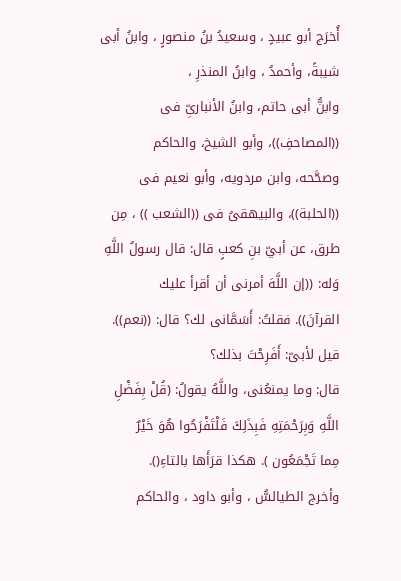أُخرَج أبو عبيدٍ ، وسعيدُ بنُ منصورٍ ، وابنُ أبى شيبةً، وأحمدُ ، وابنُ المنذرِ ،
وابنُّ أبى حاتم، وابنُ الأنبارىِّ فى ((المصاحفِ))، وأبو الشيخ، والحاكم
وصحَّحه، وابن مردويه، وأبو نعيم فى ((الحلبة))، والبيهقىُ فى ((الشعب )) ، مِن
طرق، عن أبيّ بنِ كعبٍ قال: قال رسولُ اللَّهِ وَله: ((إن اللَّهَ أمرنى أن أقرأ عليك
القرآنَ)). فقلتُ: أَسَمَّانى لك؟ قال: ((نعم)). قيل لأبىّ: أَفَرِحْتَ بذلك؟
قال: وما يمنعُنى، واللَّهُ يقولُ: (قُلْ بِفَضْلِ اللَّهِ وَبِرَحْمَتِهِ فَبِذَلِكَ فَلْتَفْرَحُوا هُوَ خَيْرٌ
مِما تَجْمَعُون ). هكذا قرَأَها بالتاءِ().
وأخرج الطیالسُّ ، وأبو داود ، والحاكم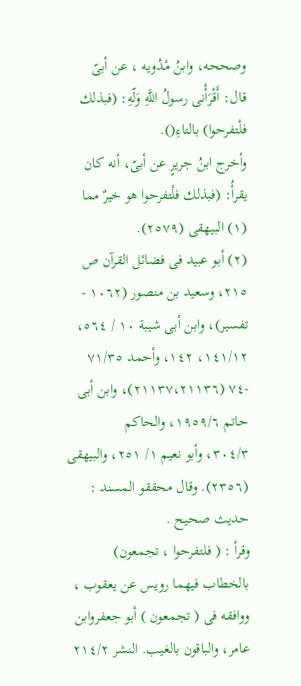وصححه، وابنُ مْدُویه ، عن أبىّ
قال: أَقْرَأْنى رسولُ اللَّهِ وَلّهِ: (فبذلك فلْتفرحوا) بالتاءِ().
وأخرج ابنُ جريرٍ عن أبىّ، أنه كان يقرأُ: (فبذلك فلْتفرحوا هو خيرٌ مما
(١) البيهقى (٢٥٧٩).
(٢) أبو عبيد فى فضائل القرآن ص ٢١٥، وسعيد بن منصور (١٠٦٢ - تفسير)، وابن أبى شيبة ١٠ / ٥٦٤،
١٤١/١٢، ١٤٢، وأحمد ٧١/٣٥ -٧٤ (٢١١٣٧،٢١١٣٦)، وابن أبى حاتم ١٩٥٩/٦، والحاكم
٣٠٤/٣، وأبو نعيم ١/ ٢٥١، والبيهقى (٢٣٥٦). وقال محققو المسند : حديث صحيح .
وقرأ : ( فلتفرحوا ، تجمعون) بالخطاب فيهما رويس عن يعقوب ، ووافقه فى ( تجمعون ) أبو جعفروابن
عامر، والباقون بالغيب. النشر ٢١٤/٢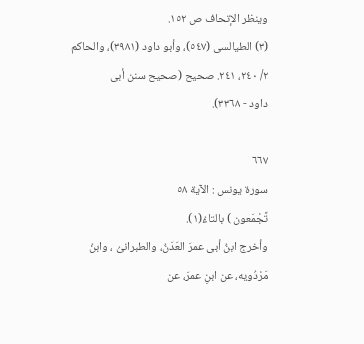وينظر الإتحاف ص ١٥٢.
(٣) الطيالسى (٥٤٧)، وأبو داود (٣٩٨١)، والحاكم ٢/ ٢٤٠، ٢٤١. صحيح (صحيح سنن أبى
داود - ٣٣٦٨).

٦٦٧
سورة يونس : الآية ٥٨
تَّجْمَعون ) بالتاءُ(١).
وأخرج ابنُ أبى عمرَ العَدَنُ، والطبرانىُ ، وابنُ مَرْدُويه، عن ابنِ عمرَ، عن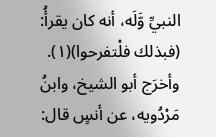النبيِّ وَّلَه، أنه كان يقرأُ: (فبذلك فلْتفرحوا)(١).
وأخرَج أبو الشيخ، وابنُ مَرْدُويه، عن أنسٍ قال: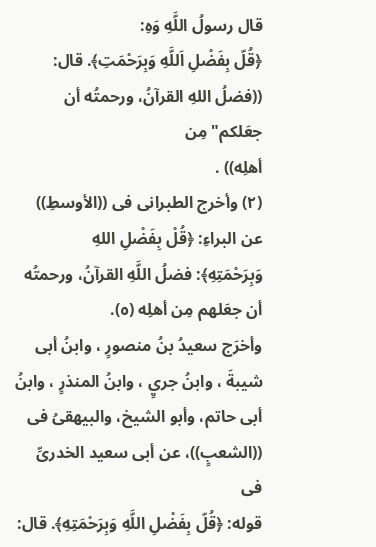قال رسولُ اللَّهِ وَهِ:
﴿قُلّ بِفَضْلِ اَللَّهِ وَبِرَحْمَتِ﴾. قال: ((فضلُ اللهِ القرآنُ، ورحمتُه أن جعَلكم" مِن
أهلِه)) .
(٢) وأخرج الطبرانى فى ((الأوسطِ)) عن البراءِ: ﴿قُلْ بِفَضْلِ اللهِ
وَبِرَحْمَتِهِ﴾: فضلُ اللَّهِ القرآنُ، ورحمتُه أن جعَلهم مِن أهلِه (٥).
وأخرَج سعيدُ بنُ منصورٍ ، وابنُ أبى شيبةَ ، وابنُ جريٍ ، وابنُ المنذرٍ ، وابنُ
أبى حاتم، وأبو الشيخ، والبيهقىُ فى ((الشعبٍ))، عن أبى سعيد الخدرىِّ فى
قوله: ﴿قُلّ بِفَضْلِ اللَّهِ وَبِرَحْمَتِهِ﴾. قال: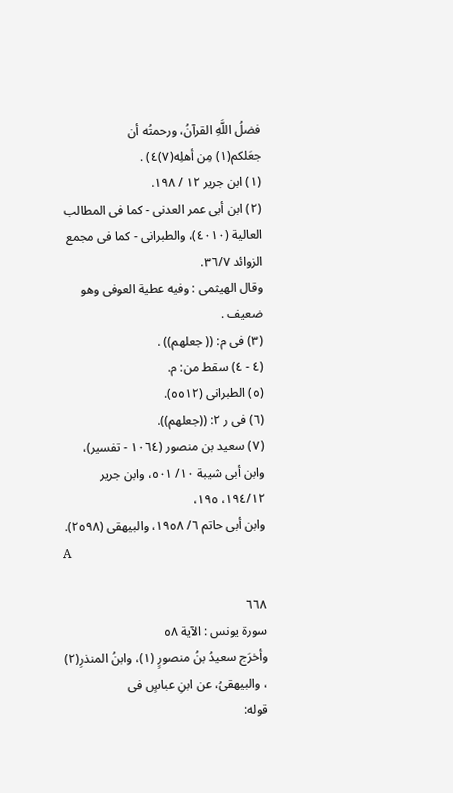فضلُ اللَّهِ القرآنُ، ورحمتُه أن
جعَلكم(١) مِن أهلِه(٧)٤) .
(١) ابن جرير ١٢ / ١٩٨.
(٢) ابن أبى عمر العدنى - كما فى المطالب العالية (٤٠١٠)، والطبرانى - كما فى مجمع الزوائد ٣٦/٧.
وقال الهيثمى : وفيه عطية العوفى وهو ضعيف .
(٣) فى م: (( جعلهم)) .
(٤ - ٤) سقط من: م.
(٥) الطبرانى (٥٥١٢).
(٦) فى ر ٢: ((جعلهم)).
(٧) سعيد بن منصور (١٠٦٤ - تفسير)، وابن أبى شيبة ١٠/ ٥٠١، وابن جرير ١٩٤/١٢، ١٩٥،
وابن أبى حاتم ٦/ ١٩٥٨، والبيهقى (٢٥٩٨).
A

٦٦٨
سورة يونس : الآية ٥٨
وأخرَج سعيدُ بنُ منصورٍ (١)، وابنُ المنذرِ(٢) ، والبيهقىُ، عن ابنِ عباسٍ فى
قوله: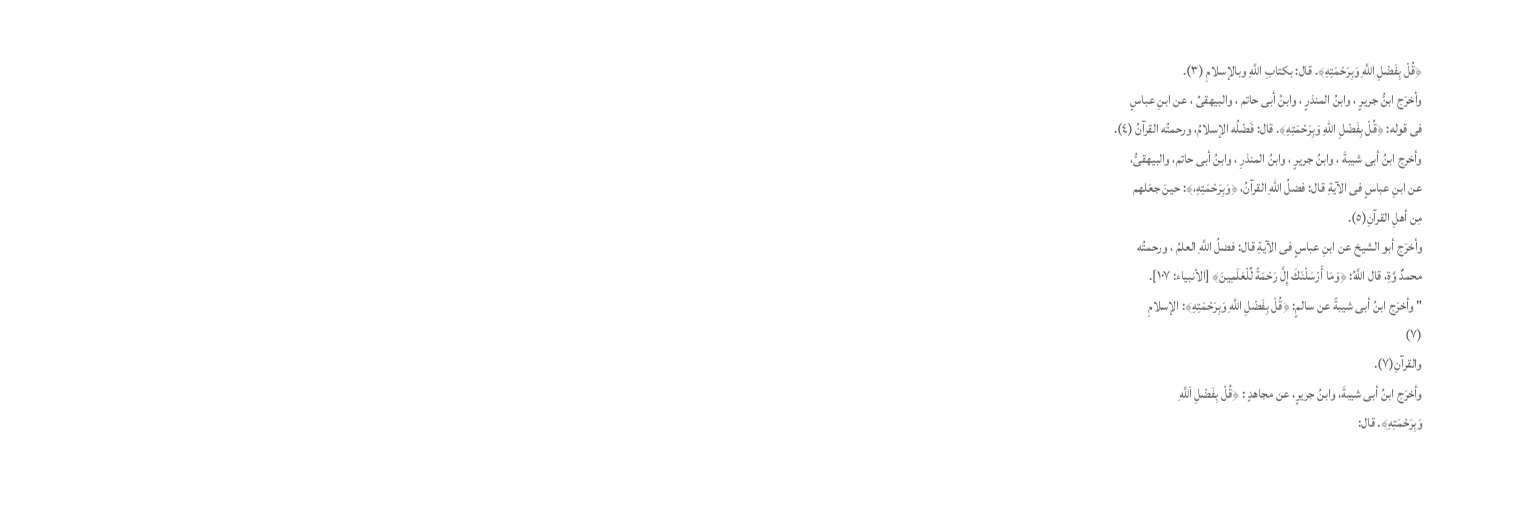﴿قُلْ بِفَضْلِ اللَّهِ وَبِرَحْمَتِهِ﴾. قال: بكتابِ اللَّهِ وبالإسلامِ (٣).
وأخرَج ابنُّ جريرٍ ، وابنُ المنذرٍ ، وابنُ أبى حاتم ، والبيهقىُ ، عن ابنِ عباسٍ
فى قوله: ﴿قُلْ بِفَضْلِ اللهِ وَبِرَحْمَتِهِ﴾. قال: فَضْلُه الإسلامُ، ورحمتُه القرآنُ (٤).
وأخرج ابنُ أبى شيبةَ ، وابنُ جريرٍ ، وابنُ المنذرِ ، وابنُ أبى حاتم، والبيهقىُّ،
عن ابنِ عباسٍ فى الآيةِ قال: فضلُ اللهِ القرآنُ، ﴿وَبِرَحْمَتِهِ،﴾: حينَ جعَلهم
مِن أهلِ القرآنِ(٥).
وأخرَج أبو الشيخ عن ابنِ عباسٍ فى الآيةِ قال: فضلُ اللَّهِ العلمُ ، ورحمتُه
محمدٌ وَّةِ، قال اللَّهُ: ﴿وَمَا أَرْسَلْنَكَ إِلَّ رَحْمَةً لِّلْعَلَمِينَ﴾ [الأنبياء: ١٠٧].
" وأخرَج ابنُ أبى شيبةً عن سالمٍ: ﴿قُلْ بِفَضْلِ اللَّهِ وَبِرَحْمَتِهِ﴾: الإسلامِ
(٧)
والقرآنِ(٧).
وأخرَج ابنُ أبى شيبةَ، وابنُ جريرٍ، عن مجاهدٍ : ﴿قُلْ بِفَضْلِ اَللَّهِ
وَبِرَحْمَتِهِ﴾. قال: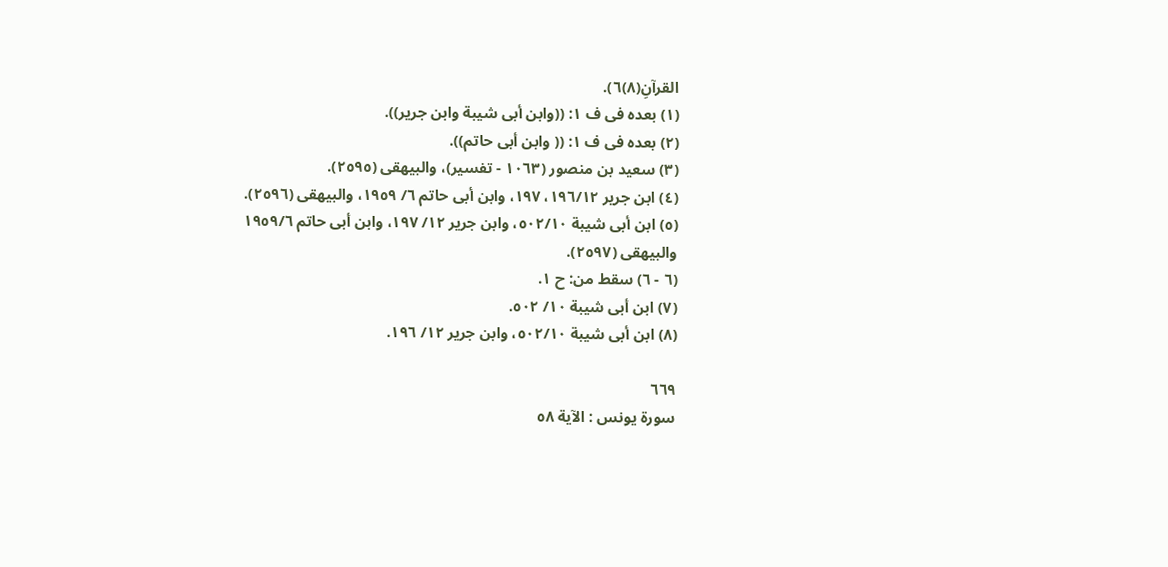القرآنِ(٨)٦).
(١) بعده فى ف ١: ((وابن أبى شيبة وابن جرير)).
(٢) بعده فى ف ١: (( وابن أبى حاتم)).
(٣) سعيد بن منصور (١٠٦٣ - تفسير)، والبيهقى (٢٥٩٥).
(٤) ابن جرير ١٩٦/١٢، ١٩٧، وابن أبى حاتم ٦/ ١٩٥٩، والبيهقى (٢٥٩٦).
(٥) ابن أبى شيبة ٥٠٢/١٠، وابن جرير ١٢/ ١٩٧، وابن أبى حاتم ١٩٥٩/٦ والبيهقى (٢٥٩٧).
(٦ - ٦) سقط من: ح ١.
(٧) ابن أبى شيبة ١٠/ ٥٠٢.
(٨) ابن أبى شيبة ٥٠٢/١٠، وابن جرير ١٢/ ١٩٦.

٦٦٩
سورة يونس : الآية ٥٨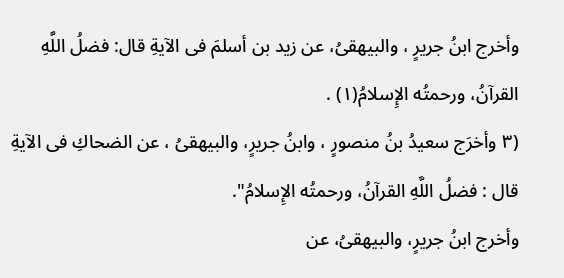وأخرج ابنُ جريرٍ ، والبيهقىُ، عن زيد بن أسلمَ فى الآيةِ قال: فضلُ اللَّهِ
القرآنُ، ورحمتُه الإِسلامُ(١) .
(٣ وأخرَج سعيدُ بنُ منصورٍ ، وابنُ جريرٍ، والبيهقىُ ، عن الضحاكِ فى الآيةِ
قال : فضلُ اللَّهِ القرآنُ، ورحمتُه الإِسلامُ".
وأخرج ابنُ جريرٍ، والبيهقىُ، عن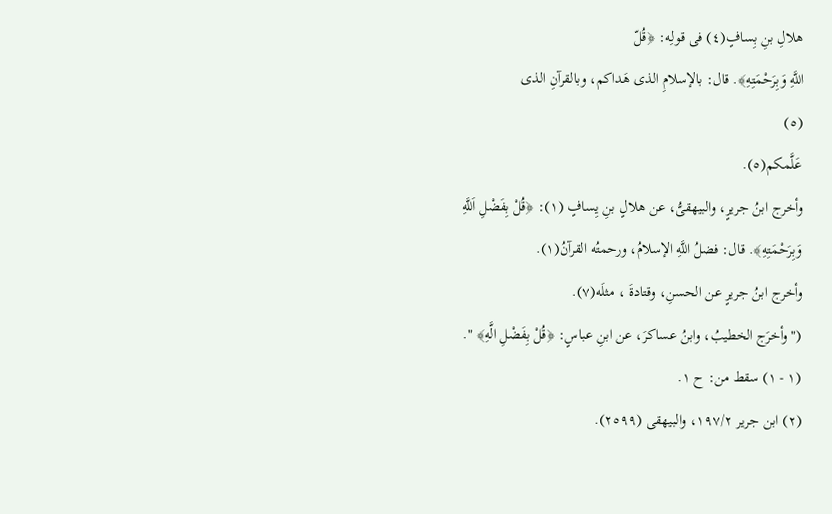هلالِ بنِ بِسافٍ(٤) فى قولِه: ﴿قُلّ
اللَّهِ وَبِرَحْمَتِهِ﴾. قال: بالإسلامِ الذى هَداكم، وبالقرآنِ الذى
(٥)
عَلَّمكم(٥).
وأخرج ابنُ جريرٍ، والبيهقىُّ، عن هلالٍ بنِ يِسافٍ (١): ﴿قُلْ بِفَضْلِ اَللَّهِ
وَبِرَحْمَتِهِ﴾. قال: فضلُ اللَّهِ الإسلامُ، ورحمتُه القرآنُ(١).
وأخرج ابنُ جريرٍ عن الحسنِ، وقتادةَ ، مثلَه(٧).
("وأخرَج الخطيبُ، وابنُ عساكرَ، عن ابنِ عباسٍ: ﴿قُلْ بِفَضْلِ الَّهِ﴾ ".
(١ - ١) سقط من: ح ١.
(٢) ابن جرير ١٩٧/٢، والبيهقى (٢٥٩٩).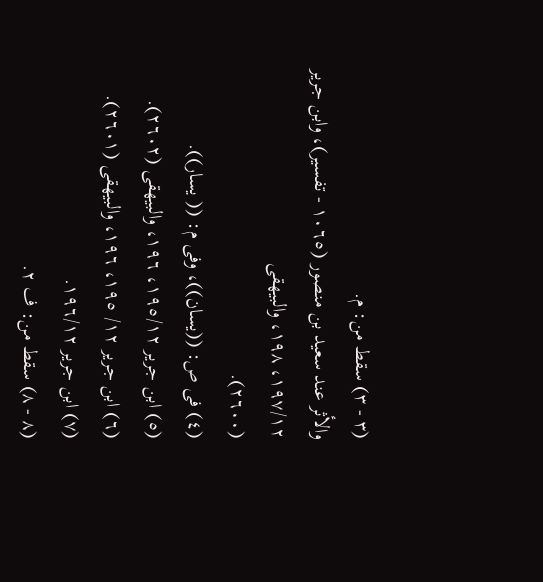(٣ - ٣) سقط من: م.
والأثر عند سعيد بن منصور (١٠٦٥ - تفسير)، وابن جرير ١٩٧/١٢، ١٩٨، والبيهقى
(٢٦٠٠).
(٤) فى ص: ((يسان))، وفى م: (( يسار)).
(٥) ابن جرير ١٩٥/١٢، ١٩٦، والبيهقى (٢٦٠٢).
(٦) ابن جرير ١٢/ ١٩٥، ١٩٦، والبيهقى (٢٦٠١).
(٧) ابن جرير ١٩٦/١٢.
(٨ - ٨) سقط من: ف ٢.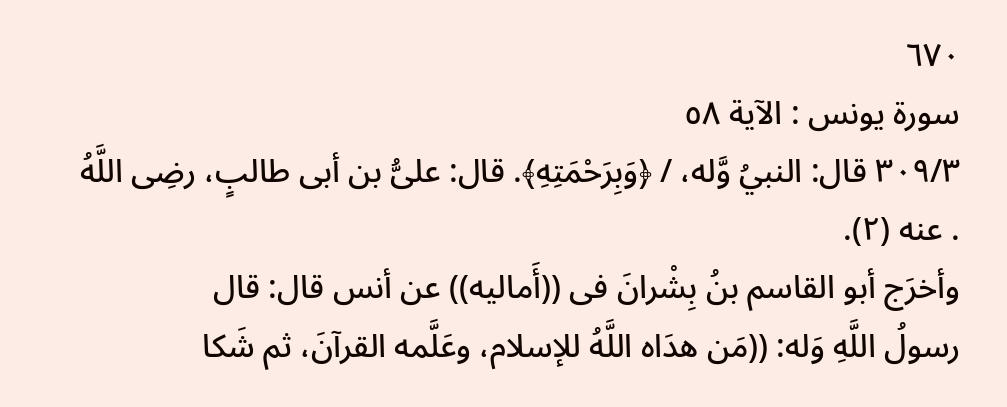٦٧٠
سورة يونس : الآية ٥٨
٣٠٩/٣ قال: النبيُ وَّله، / ﴿وَبِرَحْمَتِهِ﴾. قال: علىُّ بن أبى طالبٍ، رضِى اللَّهُ
. عنه (٢).
وأخرَج أبو القاسم بنُ بِشْرانَ فى ((أَماليه)) عن أنس قال: قال
رسولُ اللَّهِ وَله: ((مَن هدَاه اللَّهُ للإسلام، وعَلَّمه القرآنَ، ثم شَكا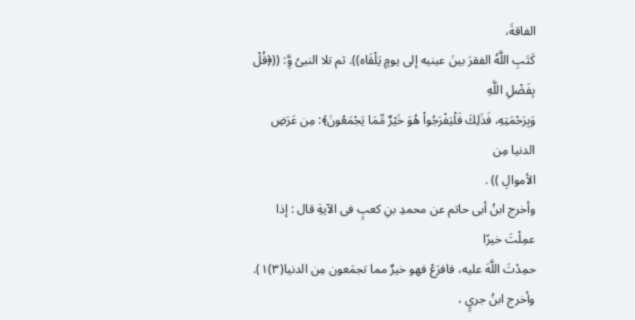الفاقةَ،
كَتَبِ اللَّهُ الفقرَ بينَ عينيه إلى يومٍ يَلْقَاه)). ثم تلا النبىُ وَِّ: ((﴿قُلْ بِفَضْلِ اللَّهِ
وَبِرَحْمَتِهِ، فَذَلِكَ فَلْيَفْرَجُواْ هُوَ خَيْرٌ مِّمَا يَجْمَعُونَ﴾: مِن عَرَضِ الدنيا مِن
الأموالِ )) .
وأخرج ابنُ أبى حاتم عن محمدِ بنِ كعبٍ فى الآيةِ قال : إذا عمِلْتَ خيرًا
حمِدْتَ اللَّهَ عليه، فافرَعْ فهو خيرٌ مما تجمَعون مِن الدنيا(٣)١).
وأخرج ابنُ جريٍ ،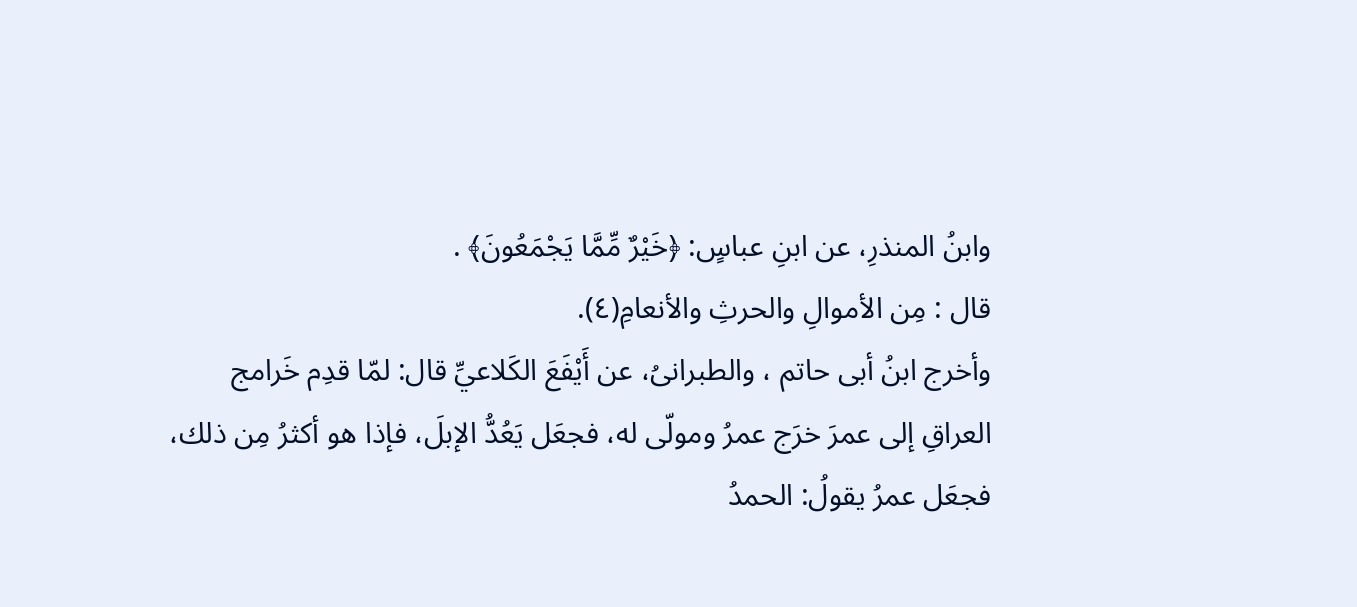وابنُ المنذرِ، عن ابنِ عباسٍ: ﴿خَيْرٌ مِّمَّا يَجْمَعُونَ﴾ .
قال : مِن الأموالِ والحرثِ والأنعامِ(٤).
وأخرج ابنُ أبى حاتم ، والطبرانىُ، عن أَيْفَعَ الكَلاعيِّ قال: لمّا قدِم خَرامج
العراقِ إلى عمرَ خرَج عمرُ ومولّى له، فجعَل يَعُدُّ الإبلَ، فإذا هو أكثرُ مِن ذلك،
فجعَل عمرُ يقولُ: الحمدُ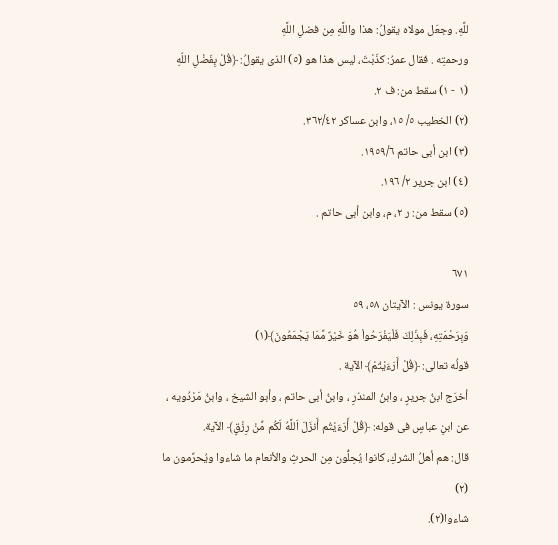للَّهِ. وجعَل مولاه يقولُ: هذا واللَّهِ مِن فضلِ اللَّهِ
ورحمتِه . فقال عمرُ: كذَبْتَ، ليس هذا هو (٥) الذى يقولُ: ﴿قُلْ بِفَضْلِ اللّهِ
(١ - ١) سقط من: ف ٢.
(٢) الخطيب ٥/ ١٥، وابن عساكر ٣٦٢/٤٢.
(٣) ابن أبى حاتم ١٩٥٩/٦.
(٤) ابن جرير ٢/ ١٩٦.
(٥) سقط من: ر ٢، م، وابن أبى حاتم .

٦٧١
سورة يونس : الآيتان ٥٨، ٥٩
وَبِرَحْمَتِهِ، فَبِذَلِكَ فَلْيَفْرَحُواْ هُوَ خَيْرٌ مِّمَا يَجْمَعُونَ﴾(١)
قولُه تعالى: ﴿قُلْ أَرَءَيْتُمْ﴾ الآية .
أخرَج ابنُ جريرٍ ، وابنُ المنذرِ ، وابنُ أبى حاتم ، وأبو الشيخ ، وابنُ مَرْدُويه ،
عن ابنِ عباسٍ فى قوله: ﴿قُلْ أَرَءَيْتُم أَنزَلَ اَللَّهُ لَكُم مِّنْ رِزْقٍ﴾ الآية.
قال: هم أهلُ الشركِ، كانوا يُحِلُّون مِن الحرثِ والأنعام ما شاءوا ويُحرِّمون ما
(٢)
شاءوا(٢).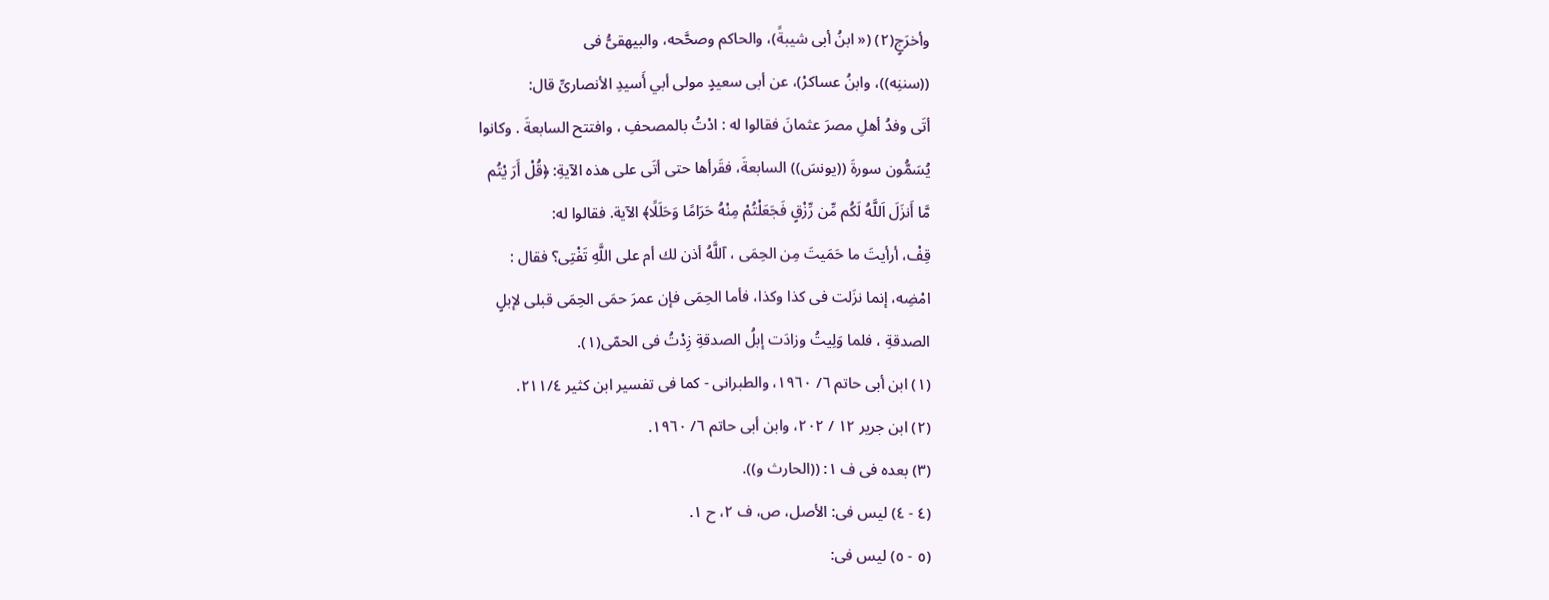وأخرَجٍ(٢) (« ابنُ أبى شيبةً)، والحاكم وصحَّحه، والبيهقىُّ فى
((سننِه))، وابنُ عساكرْ)، عن أبى سعيدٍ مولى أبي أَسيدِ الأنصارىِّ قال:
أتَى وفدُ أهلِ مصرَ عثمانَ فقالوا له : ادْتُ بالمصحفِ ، وافتتح السابعةَ . وكانوا
يُسَمُّون سورةَ ((يونسَ)) السابعةَ، فقَرأها حتى أتَى على هذه الآيةِ: ﴿قُلْ أَرَ يْتُم
مَّا أَنزَلَ اَللَّهُ لَكُم مِّن رِّزْقٍ فَجَعَلْتُمْ مِنْهُ حَرَامًا وَحَلَلًا﴾ الآية. فقالوا له:
قِفْ، أرأيتَ ما حَمَيتَ مِن الحِمَى ، آللَّهُ أذن لك أم على اللَّهِ تَفْتِى؟ فقال :
امْضِه، إنما نزَلت فى كذا وكذا، فأما الحِمَى فإن عمرَ حمَى الحِمَى قبلى لإبلٍ
الصدقةِ ، فلما وَلِيتُ وزادَت إبلُ الصدقةِ زِدْتُ فى الحمّى(١).
(١) ابن أبى حاتم ٦/ ١٩٦٠، والطبرانى - كما فى تفسير ابن كثير ٢١١/٤.
(٢) ابن جرير ١٢ / ٢٠٢، وابن أبى حاتم ٦/ ١٩٦٠.
(٣) بعده فى ف ١: ((الحارث و)).
(٤ - ٤) ليس فى: الأصل، ص، ف ٢، ح ١.
(٥ - ٥) لیس فی: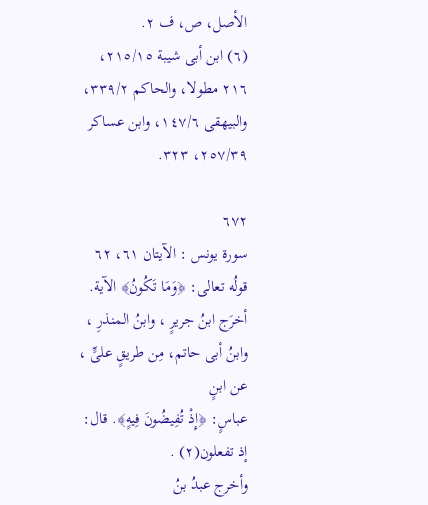الأصل، ص، ف ٢.
(٦) ابن أبى شيبة ٢١٥/١٥، ٢١٦ مطولا، والحاكم ٣٣٩/٢، والبيهقى ١٤٧/٦، وابن عساكر
٢٥٧/٣٩، ٣٢٣.

٦٧٢
سورة يونس : الآيتان ٦١، ٦٢
قولُه تعالى: ﴿وَمَا تَكُونُ﴾ الآية.
أخرَج ابنُ جريرٍ ، وابنُ المنذرِ ، وابنُ أبى حاتم، مِن طريقٍ علىٍّ ، عن ابنٍ
عباسٍ: ﴿إِذْ تُفِيضُونَ فِيهٍ﴾. قال: إذ تفعلون(٢) .
وأخرج عبدُ بنُ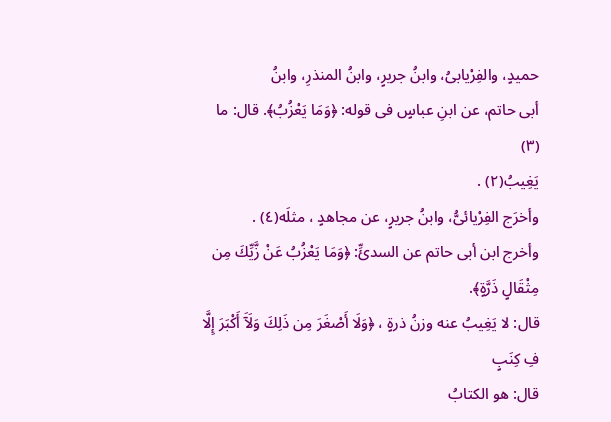حميدٍ، والفِرْیابیُ، وابنُ جريرٍ، وابنُ المنذرِ، وابنُ
أبى حاتم، عن ابنِ عباسٍ فى قوله: ﴿وَمَا يَعْزُبُ﴾. قال: ما
(٣)
يَغِیبُ(٢) .
وأخرَج الفِرْيائىُّ، وابنُ جريرٍ، عن مجاهدٍ ، مثلَه(٤) .
وأخرج ابن أبى حاتم عن السدئِّ: ﴿وَمَا يَعْزُبُ عَنْ زَّيِّكَ مِن مِثْقَالٍ ذَرَّةٍ﴾.
قال: لا يَغِيبُ عنه وزنُ ذرةٍ ، ﴿وَلَا أَصْغَرَ مِن ذَلِكَ وَلَآَ أَكْبَرَ إِلَّا فِ كِنَبٍ
قال: هو الكتابُ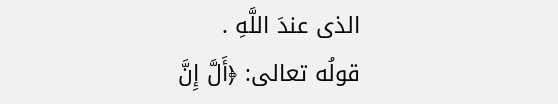الذى عندَ اللَّهِ .
قولُه تعالى: ﴿أَلَّ إِنَّ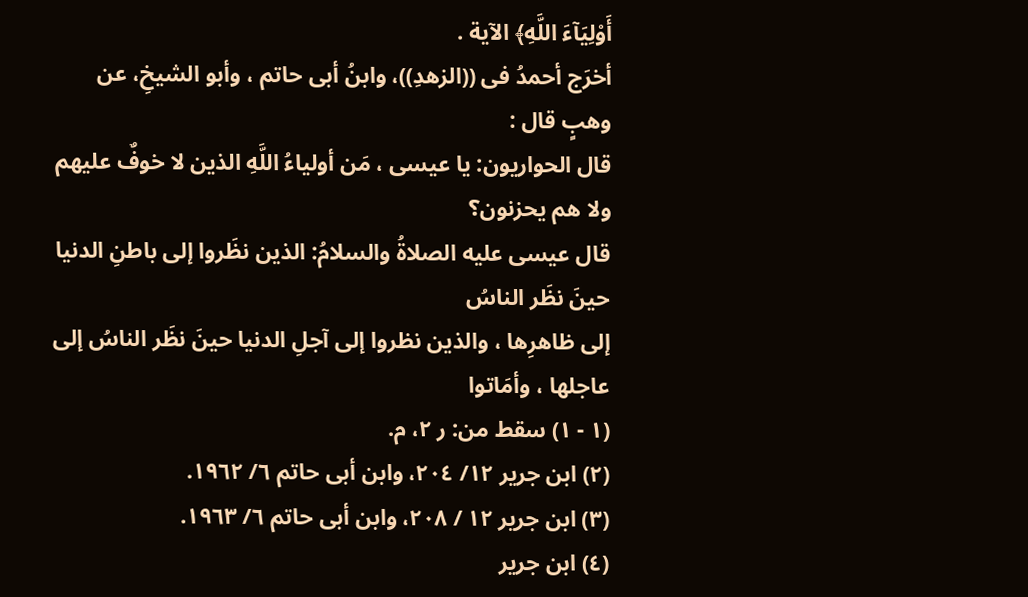أَوْلِيَآءَ اللَّهِ﴾ الآية .
أخرَج أحمدُ فى ((الزهدِ))، وابنُ أبى حاتم ، وأبو الشيخِ، عن وهبٍ قال :
قال الحواريون: يا عيسى ، مَن أولياءُ اللَّهِ الذين لا خوفٌ عليهم ولا هم يحزنون؟
قال عيسى عليه الصلاةُ والسلامُ: الذين نظَروا إلى باطنِ الدنيا حينَ نظَر الناسُ
إلى ظاهرِها ، والذين نظروا إلى آجلِ الدنيا حينَ نظَر الناسُ إلى عاجلها ، وأمَاتوا
(١ - ١) سقط من: ر ٢، م.
(٢) ابن جرير ١٢/ ٢٠٤، وابن أبى حاتم ٦/ ١٩٦٢.
(٣) ابن جرير ١٢ / ٢٠٨، وابن أبى حاتم ٦/ ١٩٦٣.
(٤) ابن جرير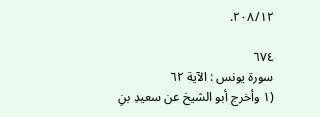٢٠٨/١٢.

٦٧٤
سورة يونس : الآية ٦٢
(١ وأخرج أبو الشيخ عن سعيدِ بنِ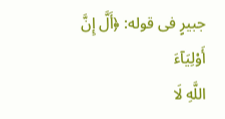جبيرٍ فى قوله: ﴿أَلَّ إِنَّ أَوْلِيَآءَ
اللَّهِ لَا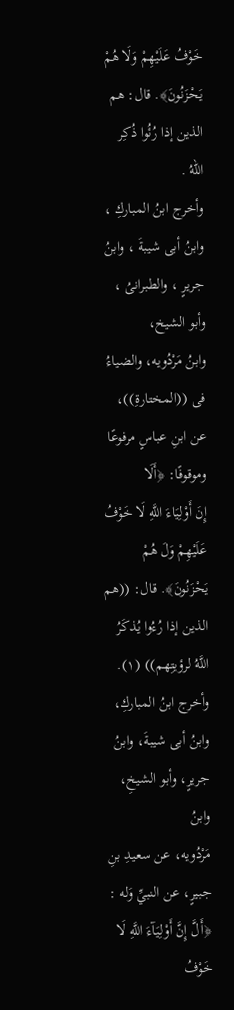خَوْفُ عَلَيْهِمْ وَلَا هُمْ يَحْزَنُونَ﴾. قال: هم الذين إذا رُئُوا ذُكِر
اللهُ .
وأخرج ابنُ المباركِ ، وابنُ أبى شيبةَ ، وابنُ جريرٍ ، والطبرانىُ ، وأبو الشيخ،
وابنُ مَرْدُويه، والضياءُ فى ((المختارةِ))، عن ابنِ عباسٍ مرفوعًا وموقوفًا: ﴿أَلَا
إِنَ أَوْلِيَاءَ اللَّهِ لَا خَوْفُ عَلَيْهِمْ وَلَ هُمْ يَحْزَنُونَ﴾. قال: ((هم
الذين إذا رُءُوا يُذكَرُ اللَّهُ لرؤيتِهم)) (١).
وأخرج ابنُ المباركِ، وابنُ أبى شيبةَ، وابنُ جريرٍ، وأبو الشيخِ، وابنُ
مَرْدُويه، عن سعيدِ بنِ جبيرٍ، عن النبيِّ وَله : ﴿أَلَّ إِنَّ أَوْلِيَآءَ اللَّهِ لَا خَوْفُ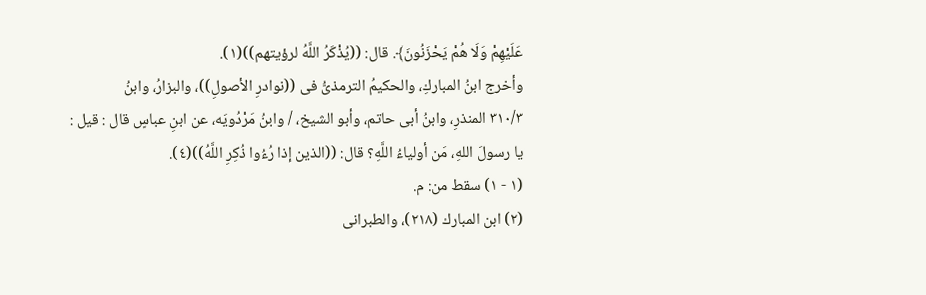عَلَيْهِمْ وَلَا هُمْ يَحْزَنُونَ﴾. قال: ((يُذْكَرُ اللَّهُ لرؤيتهم))(١).
وأخرج ابنُ المباركِ، والحكيمُ الترمذىُّ فى ((نوادرِ الأصولِ))، والبزارُ، وابنُ
٣١٠/٣ المنذرِ، وابنُ أبى حاتم، وأبو الشيخ، / وابنُ مَرْدُويَه، عن ابنِ عباسٍ قال : قيل :
يا رسولَ اللهِ، مَن أولياءُ اللَّهِ؟ قال: ((الذين إذا رُءُوا ذُكِرِ اللَّهُ))(٤).
(١ - ١) سقط من: م.
(٢) ابن المبارك (٢١٨)، والطبرانى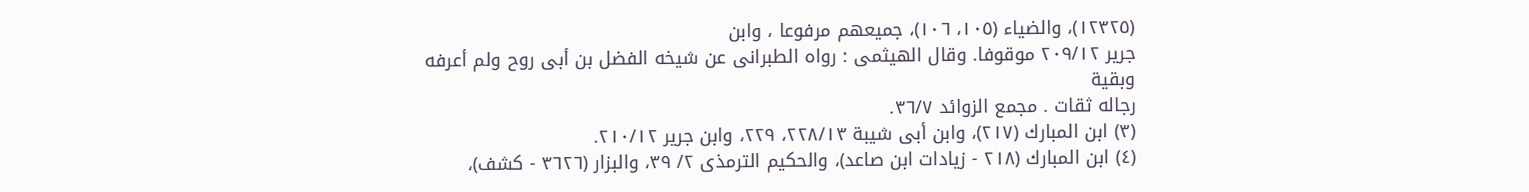(١٢٣٢٥)، والضياء (١٠٥، ١٠٦)، جميعهم مرفوعا ، وابن
جرير ٢٠٩/١٢ موقوفا. وقال الهيثمى : رواه الطبرانى عن شيخه الفضل بن أبى روح ولم أعرفه وبقية
رجاله ثقات . مجمع الزوائد ٣٦/٧.
(٣) ابن المبارك (٢١٧)، وابن أبى شيبة ٢٢٨/١٣، ٢٢٩، وابن جرير ٢١٠/١٢.
(٤) ابن المبارك (٢١٨ - زيادات ابن صاعد)، والحكيم الترمذى ٢/ ٣٩، والبزار (٣٦٢٦ - كشف)،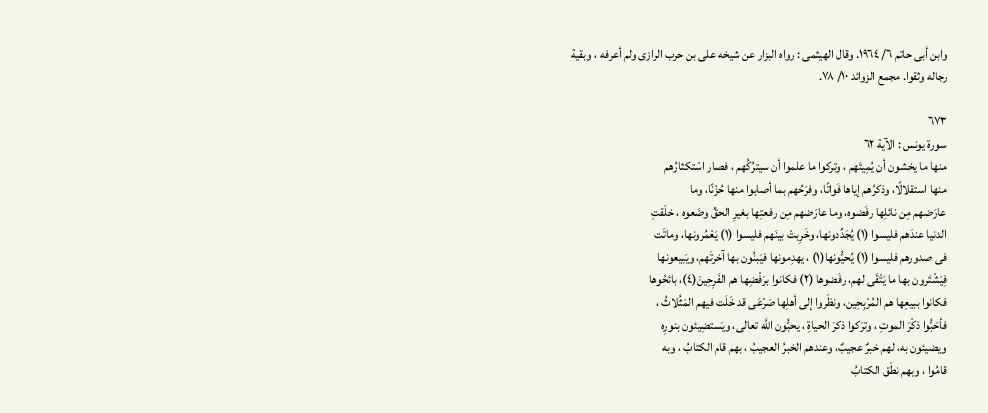وابن أبى حاتم ٦/ ١٩٦٤. وقال الهيثمى : رواه البزار عن شيخه على بن حرب الرازى ولم أعرفه ، وبقية
رجاله وثقوا. مجمع الزوائد ١٠/ ٧٨.

٦٧٣
سورة يونس : الآية ٦٢
منها ما يخشون أن يُمِيتَهم ، وتركوا ما علموا أن سيترُكُهم ، فصار اسْتكثارُهم
منها استقلالًا، وذكرُهم إياها فَواتًا، وفرَحُهم بما أصابوا منها حُزْنًا، وما
عارَضهم مِن نائلِها رفَضوه، وما عارَضهم مِن رفعتِها بغيرِ الحقِّ وضَعوه ، خلَقتِ
الدنيا عندَهم فليسوا (١) يُجَدِّدونها، وخَرِبتْ بينَهم فليسوا (١) يَعْمُرونها، وماتَت
فى صدورهم فليسوا (١) يُحيُّونها(١) ، يهدِمونها فيَبنُون بها آخرتَهم، ويَبيعونها
فِيَشْتَرون بها ما يَتْقَى لهم، رفَضوها (٢) فكانوا برَفْضِها هم الفَرِحِينَ(٤)، بائحُوها
فكانوا ببيعِها هم المُرْبِحِين، ونظَروا إلى أهلِها صَرْعَى قد خَلَت فيهم المَثُلاثُ ،
فأحَبُّوا ذكْرَ الموتِ ، وترَكوا ذكرَ الحياةِ ، يحبُّون اللَّه تعالى، ويَستضِيئون بنورِه
ویضیئون به، لهم خبرٌ عجيبٌ، وعندهم الخبرُ العجيبُ ، بهم قام الكتابُ ، وبه
قامُوا ، وبهم نطَق الكتابُ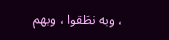، وبه نطَقوا ، وبهم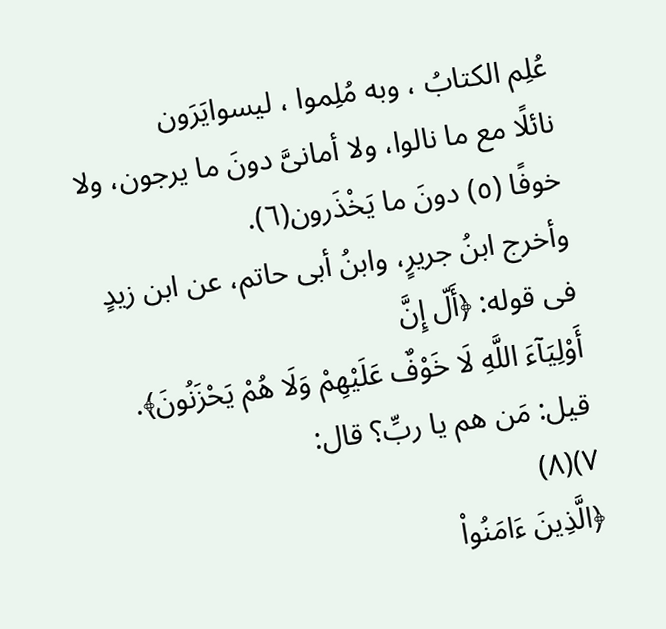عُلِم الكتابُ ، وبه مُلِموا ، ليسوايَرَون
نائلًا مع ما نالوا، ولا أمانىَّ دونَ ما يرجون، ولا خوفًا (٥) دونَ ما يَخْذَرون(٦).
وأخرج ابنُ جريرٍ، وابنُ أبى حاتم، عن ابن زيدٍ فى قوله: ﴿أَلّ إِنَّ
أَوْلِيَآءَ اللَّهِ لَا خَوْفٌ عَلَيْهِمْ وَلَا هُمْ يَحْزَنُونَ﴾. قيل: مَن هم يا ربِّ؟ قال:
٧)(٨)
﴿الَّذِينَ ءَامَنُواْ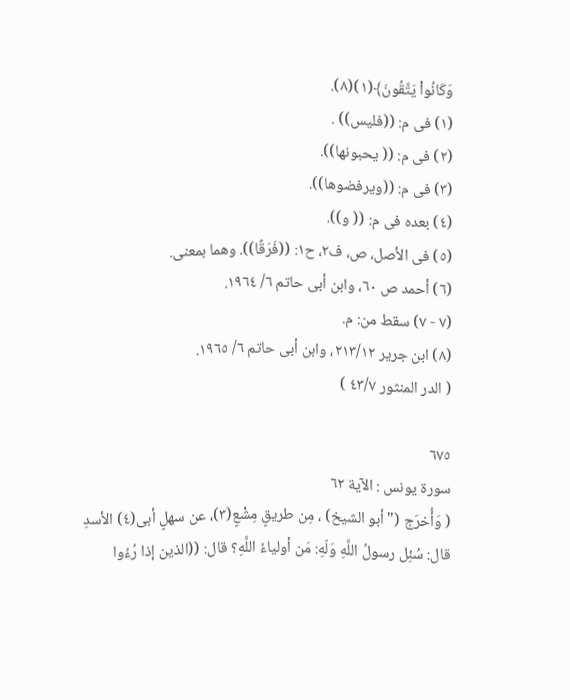وَكَانُواْ يَتَّقُونَ﴾(١)(٨).
(١) فى م: ((فليس)) .
(٢) فى م: (( يحبونها)).
(٣) فى م: ((ويرفضوها)).
(٤) بعده فى م: (( و)).
(٥) فى الأصل، ص، ف٢، ح١: ((فَرَقًا)). وهما بمعنى.
(٦) أحمد ص ٦٠، وابن أبى حاتم ٦/ ١٩٦٤.
(٧ - ٧) سقط من: م.
(٨) ابن جرير ٢١٣/١٢، وابن أبى حاتم ٦/ ١٩٦٥.
( الدر المنثور ٤٣/٧ )

٦٧٥
سورة يونس : الآية ٦٢
( وَأُخرَج ("أبو الشيخ) ، مِن طريقٍ مِشْعٍ(٣)، عن سهلٍ أبى(٤) الأسدِ
قال: سُئِل رسولُ اللَّهِ وَلّهِ: مَن أولياءُ اللَّهِ؟ قال: ((الذين إذا رُءُوا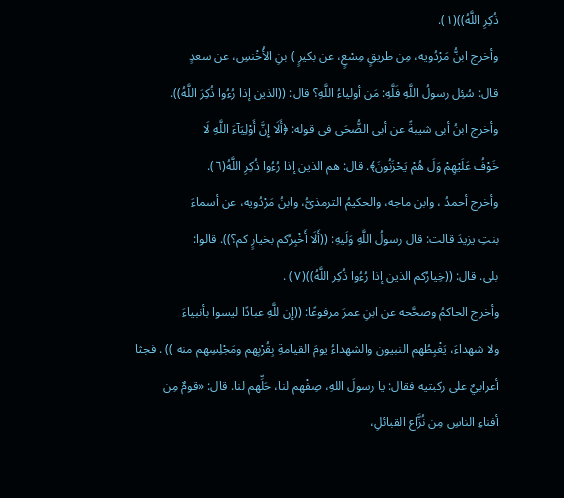ذُكِرِ اللَّهُ))(١).
وأخرج ابنُّ مَرْدُويه، مِن طريقٍ مِسْعٍ، عن بكيرٍ ) بنِ الأُخْنسِ، عن سعدٍ
قال: سُئِل رسولُ اللَّهِ فَلَّهِ: مَن أولياءُ اللَّهِ؟ قال: ((الذين إذا رُءُوا ذُكِرَ اللَّهُ)).
وأخرج ابنُ أبى شيبةً عن أبى الضُّحَى فى قوله: ﴿أَلَا إِنَّ أَوْلِيَآءَ اللَّهِ لَا
خَوْفُ عَلَيْهِمْ وَلَ هُمْ يَحْزَنُونَ﴾. قال: هم الذين إذا رُءُوا ذُكِرِ اللَّهُ(٦).
وأخرج أحمدُ ، وابن ماجه، والحكيمُ الترمذىُّ، وابنُ مَرْدُويه، عن أسماءَ
بنتِ يزيدَ قالت: قال رسولُ اللَّهِ وَلَيهِ: ((أَلَا أَخْبِرُكم بخيارٍ كم؟)). قالوا:
بلى. قال: ((خِيارُكم الذين إذا رُءُوا ذُكِر اللَّهُ))(٧) .
وأخرج الحاكمُ وصحَّحه عن ابنِ عمرَ مرفوعًا: ((إن للَّهِ عبادًا ليسوا بأنبياءَ
ولا شهداءَ، يَغْبِطُهم النبيون والشهداءُ يومَ القيامةِ بِقُرْبِهم ومَجْلِسِهم منه )) . فجثا
أعرابيٌ على ركبتيه فقال: يا رسولَ اللهِ، صِفْهم لنا، حَلِّهم لنا. قال: «قومٌ مِن
أفناءِ الناسِ مِن نُزَّاع القبائلِ،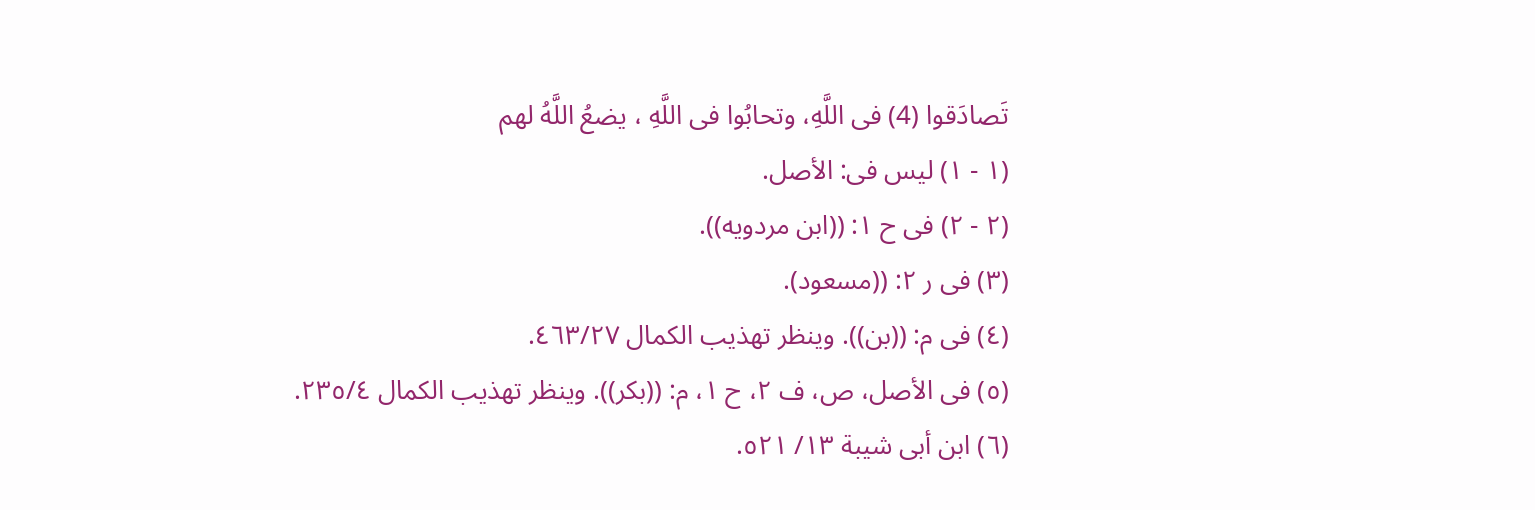تَصادَقوا (4) فى اللَّهِ، وتحابُوا فى اللَّهِ ، يضعُ اللَّهُ لهم
(١ - ١) ليس فى: الأصل.
(٢ - ٢) فى ح ١: ((ابن مردويه)).
(٣) فى ر ٢: ((مسعود).
(٤) فى م: ((بن)). وينظر تهذيب الكمال ٤٦٣/٢٧.
(٥) فى الأصل، ص، ف ٢، ح ١، م: ((بكر)). وينظر تهذيب الكمال ٢٣٥/٤.
(٦) ابن أبى شيبة ١٣/ ٥٢١.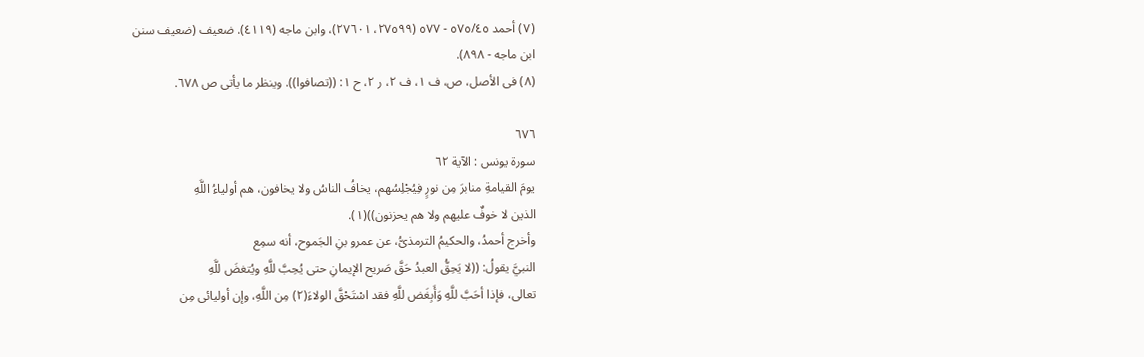(٧) أحمد ٥٧٥/٤٥ - ٥٧٧ (٢٧٥٩٩، ٢٧٦٠١)، وابن ماجه (٤١١٩). ضعيف (ضعيف سنن
ابن ماجه - ٨٩٨).
(٨) فى الأصل، ص، ف ١، ف ٢، ر ٢، ح ١: ((تصافوا)). وينظر ما يأتى ص ٦٧٨.

٦٧٦
سورة يونس : الآية ٦٢
يومَ القيامةِ منابرَ مِن نورٍ فِيُجْلِسُهم، يخافُ الناسُ ولا يخافون، هم أولياءُ اللَّهِ
الذين لا خوفٌ عليهم ولا هم يحزنون))(١).
وأخرج أحمدُ، والحكيمُ الترمذىُّ، عن عمرو بنِ الجَموح، أنه سمِع
النبيَّ يقولُ: ((لا يَحِقُّ العبدُ حَقَّ صَريح الإيمانِ حتى يُحِبَّ للَّهِ ويُتغضَ للَّهِ
تعالى، فإذا أحَبَّ للَّهِ وَأَبِغَض للَّهِ فقد اسْتَحْقَّ الولاءَ(٢) مِن اللَّهِ، وإن أوليائى مِن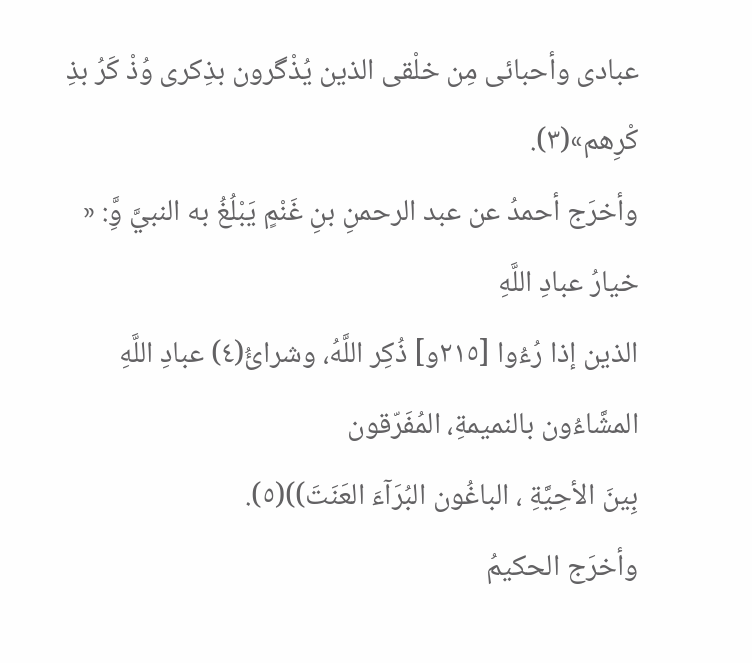عبادی وأحبائی مِن خلْقی الذین یُذْگرون بذِكری وُذْ كَرُ بذِ كْرِهم»(٣).
وأخرَج أحمدُ عن عبد الرحمنِ بنِ غَنْمٍ يَبْلُغُ به النبيَّ وَِّ: « خيارُ عبادِ اللَّهِ
الذين إذا رُءُوا [٢١٥و] ذُكِر اللَّهُ، وشرائُ(٤) عبادِ اللَّهِ المشَّاءُون بالنميمةِ، المُفَرّقون
بِينَ الأحِيَّةِ ، الباغُون البُرَآءَ العَنَتَ))(٥).
وأخرَج الحكيمُ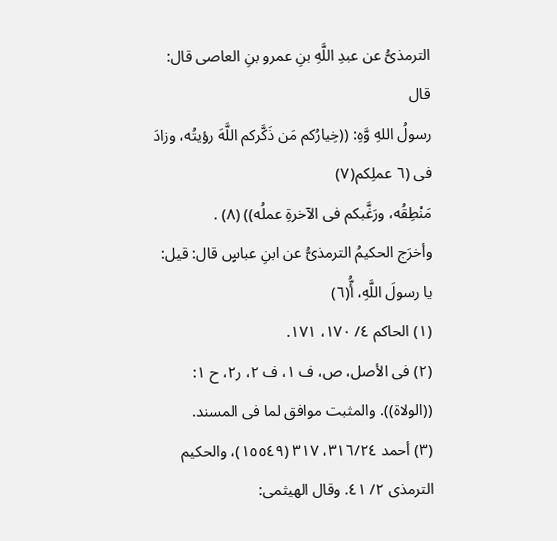الترمذىُّ عن عبدِ اللَّهِ بنِ عمرو بنِ العاصى قال: قال
رسولُ اللهِ وَّهِ: ((خِيارُكم مَن ذَكَّركم اللَّهَ رؤيتُه، وزادَ فى (٦ عملِكم(٧)
مَنْطِقُه، ورَغَّبكم فى الآخرةِ عملُه)) (٨) .
وأخرَج الحكيمُ الترمذىُّ عن ابنِ عباسٍ قال: قيل: يا رسولَ اللَّهِ، أُّ(٦)
(١) الحاكم ٤/ ١٧٠، ١٧١.
(٢) فى الأصل، ص، ف ١، ف ٢، ر٢، ح ١: ((الولاة)). والمثبت موافق لما فى المسند.
(٣) أحمد ٣١٦/٢٤، ٣١٧ (١٥٥٤٩)، والحكيم الترمذى ٢/ ٤١. وقال الهيثمى: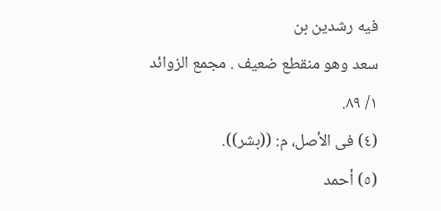فيه رشدين بن
سعد وهو منقطع ضعيف . مجمع الزوائد ١/ ٨٩.
(٤) فى الأصل، م: ((بشر)).
(٥) أحمد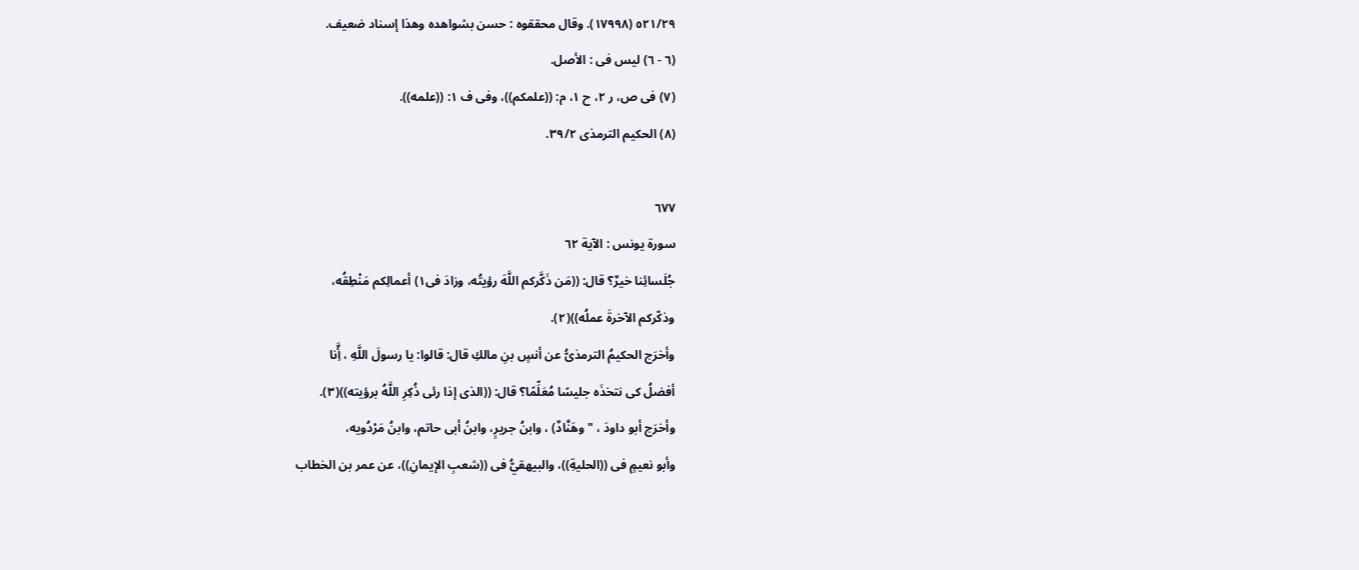٥٢١/٢٩ (١٧٩٩٨). وقال محققوه : حسن بشواهده وهذا إسناد ضعيف.
(٦ - ٦) ليس فى : الأصل.
(٧) فى ص، ر ٢، ح ١، م: ((علمكم))، وفى ف ١: ((علمه)).
(٨) الحكيم الترمذى ٣٩/٢.

٦٧٧
سورة يونس : الآية ٦٢
جُلَسائِنا خيرٌ؟ قال: ((مَن ذَكَّركم اللَّهَ رؤيتُه، وزادَ فى١) أعمالِكم مَنْطِقُه،
وذكّركم الآخرةَ عملُه))(٢).
وأخرَج الحكيمُ الترمذىُّ عن أنسٍ بنِ مالكِ قال: قالوا: يا رسولَ اللَّهِ ، أَِّنا
أفضلُ كى نتخذَه جليسًا مُعَلِّمًا؟ قال: ((الذى إذا رئی ذُكِرِ اللَّهُ برؤيته))(٣).
وأخرَج أبو داودَ ، " وهَنَّادٌ) ، وابنُ جريرٍ، وابنُ أبى حاتم، وابنُ مَرْدُويه،
وأبو نعيمٍ فى ((الحليةِ))، والبيهقيُّ فى ((شعبِ الإيمانِ))، عن عمر بن الخطاب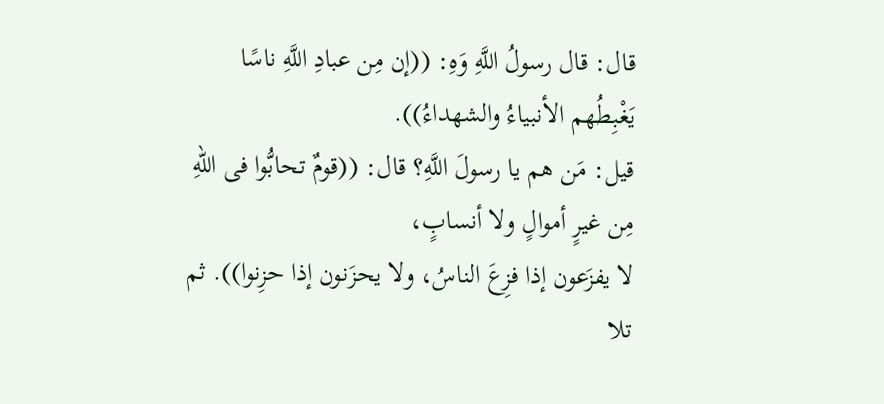قال: قال رسولُ اللَّهِ وَهِ: ((إن مِن عبادِ اللَّهِ ناسًا يَغْبِطُهم الأنبياءُ والشهداءُ)).
قيل: مَن هم يا رسولَ اللَّهِ؟ قال: ((قومٌ تحابُّوا فى اللّهِ مِن غيرٍ أموالٍ ولا أنسابٍ،
لا يفزَعون إذا فزِعَ الناسُ، ولا يحزَنون إذا حزِنوا)). ثم تلا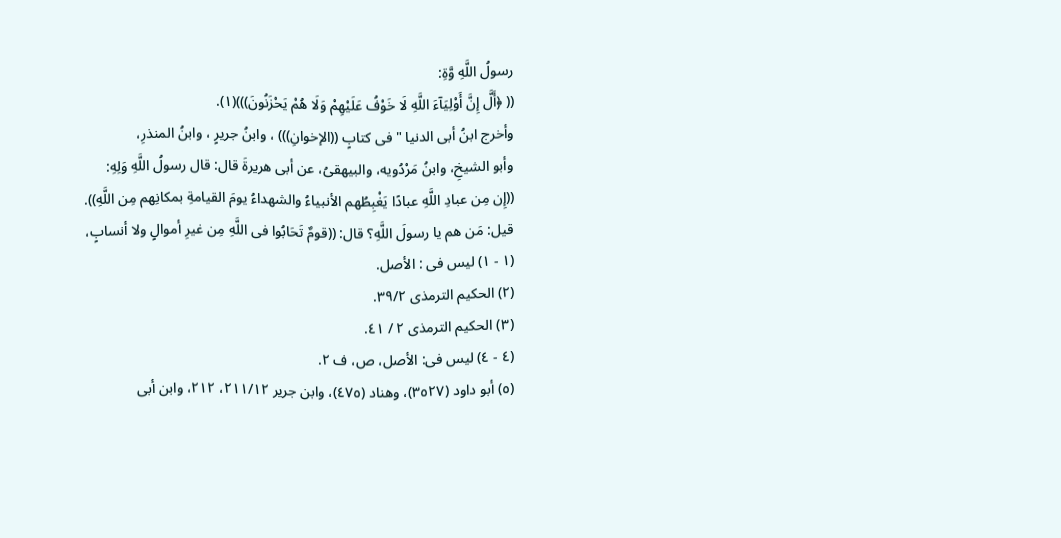رسولُ اللَّهِ وَّةِ:
(( ﴿أَلَّ إِنَّ أَوْلِيَآءَ اللَّهِ لَا خَوْفُ عَلَيْهِمْ وَلَا هُمْ يَحْزَنُونَ)))(١).
وأخرج ابنُ أبى الدنيا " فى كتابٍ ((الإخوانِ))) ، وابنُ جريرٍ ، وابنُ المنذرِ،
وأبو الشيخِ، وابنُ مَرْدُويه، والبيهقىُ، عن أبى هريرةَ قال: قال رسولُ اللَّهِ وَلِهِ:
((إِن مِن عبادِ اللَّهِ عبادًا يَغْبِطُهم الأنبياءُ والشهداءُ يومَ القيامةِ بمكانِهم مِن اللَّهِ)).
قيل: مَن هم يا رسولَ اللَّهِ؟ قال: ((قومٌ تَحَابُوا فى اللَّهِ مِن غيرِ أموالٍ ولا أنسابٍ،
(١ - ١) ليس فى : الأصل.
(٢) الحكيم الترمذى ٣٩/٢.
(٣) الحكيم الترمذى ٢ / ٤١.
(٤ - ٤) ليس فى: الأصل، ص، ف ٢.
(٥) أبو داود (٣٥٢٧)، وهناد (٤٧٥)، وابن جرير ٢١١/١٢، ٢١٢، وابن أبى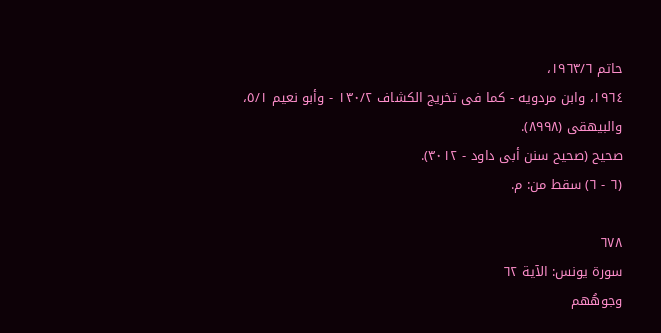حاتم ١٩٦٣/٦،
١٩٦٤، وابن مردويه - كما فى تخريج الكشاف ١٣٠/٢ - وأبو نعيم ٥/١، والبيهقى (٨٩٩٨).
صحیح (صحيح سنن أبى داود - ٣٠١٢).
(٦ - ٦) سقط من: م.

٦٧٨
سورة يونس: الآية ٦٢
وجوهُهم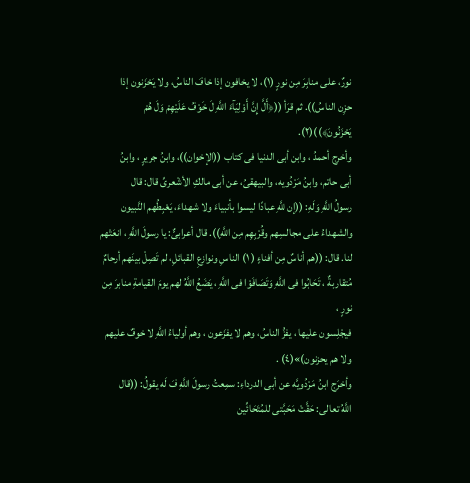نورٌ، على منابِرَ مِن نورٍ (١)، لا يخافون إذا خافَ الناسُ، ولا يَحْزَنون إذا
حزِن الناسُ)). ثم قرَأ ((﴿أَلَّ إِنَّ أَوْلِيَآءَ اللَّهِ لَ خَوْفُ عَلَيْهِمْ وَلَ هُمْ
يَحْزَنُونَ﴾))(٢).
وأخرج أحمدُ ، وابن أبى الدنيا فى كتاب ((الإخوان))، وابنُ جريرٍ ، وابنُ
أبى حاتم، وابنُ مَرْدُويه، والبيهقىُ، عن أبى مالكِ الأشْعرىِّ قال: قال
رسولُ اللَّهِ وَلَهِ: ((إن للَّهِ عبادًا ليسوا بأنبياءَ ولا شهداءَ، يَعْبِطُهم النَّبيون
والشهداءُ على مجالسِهم وقُرْبِهِم مِن اللَّهِ)). قال أعرابىٌّ: يا رسولَ اللَّهِ ، انعَتْهم
لنا. قال: ((هم أناسٌ مِن أفناءٍ ( ١) الناسِ ونوازعِ القبائلِ، لم تَصِلْ بينَهم أرحامٌ
مُتقاربةٌ ، تَحَابُوا فى اللَّهِ وَتَصَافَوْا فى اللَّهِ ، يَضَعُ اللَّهُ لهم يومَ القيامةِ منابرَ مِن نورٍ ،
فيجْلِسون عليها ، يفزَُ الناسُ، وهم لا يفزَعون ، وهم أولياءُ اللَّهِ لا خوفٌ عليهم
ولا هم يحزنون)»(٤) .
وأخرَج ابنُ مَرْدُويَّه عن أبى الدرداءِ: سمِعتُ رسولَ اللَّهِ فَ لَه يقولُ: ((قال
اللَّهُ تعالى: حَقَّتْ مَحَبَّتى للمُتَحَائِّين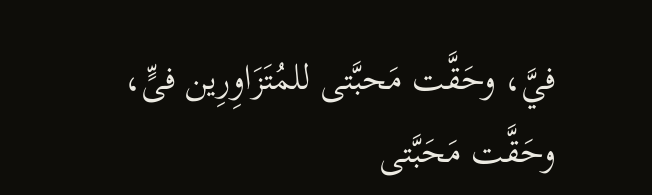فيَّ، وحَقَّت مَحبَّتى للمُتَزَاوِرِين فىٍّ،
وحَقَّت مَحَبَّتى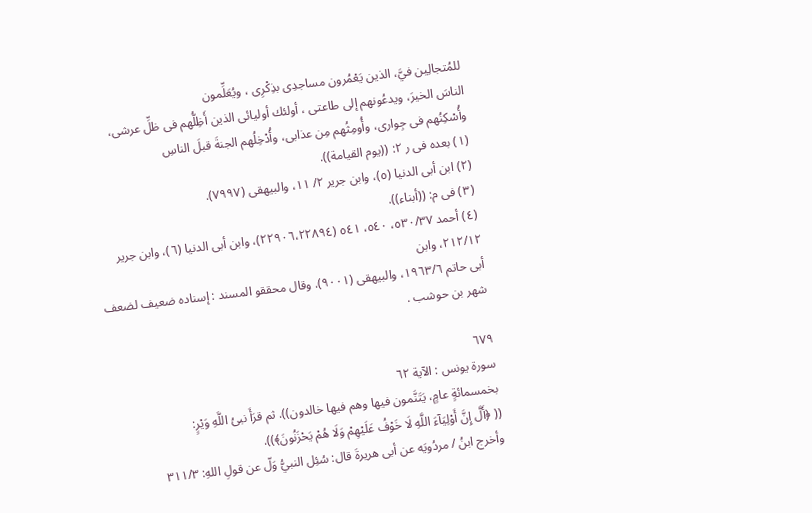للمُتجالِين فيَّ، الذين يَعْمُرون مساجدِی بذِكْرِى ، ويُعَلِّمون
الناسَ الخيرَ، ويدعُونهم إلى طاعتى ، أولئك أوليائى الذين أَظِلُّهم فى ظلِّ عرشى،
وأُسْكِنُهم فى جِوارى، وأُومِثُهم مِن عذابى، وأُدْخِلُهم الجنةَ قبلَ الناسِ
(١) بعده فى ر ٢: ((يوم القيامة)).
(٢) ابن أبى الدنيا (٥)، وابن جرير ٢/ ١١، والبيهقى (٧٩٩٧).
(٣) فى م: ((أبناء)).
(٤) أحمد ٥٣٠/٣٧، ٥٤٠، ٥٤١ (٢٢٩٠٦،٢٢٨٩٤)، وابن أبى الدنيا (٦)، وابن جرير ٢١٢/١٢، وابن
أبى حاتم ١٩٦٣/٦، والبيهقى (٩٠٠١). وقال محققو المسند : إسناده ضعيف لضعف شهر بن حوشب .

٦٧٩
سورة يونس : الآية ٦٢
بخمسمائةٍ عامٍ، يَتَنَّمون فيها وهم فيها خالدون)). ثم قرَأَ نبىُ اللَّهِ وَيْرٍ:
(( ﴿أَلَّ إِنَّ أَوْلِيَآءَ اللَّهِ لَا خَوْفُ عَلَيْهِمْ وَلَا هُمْ يَحْزَنُونَ﴾)).
وأخرج ابنُ / مردُويَه عن أبى هريرةَ قال: سُئِل النبيُّ وَلّ عن قولِ اللهِ: ٣١١/٣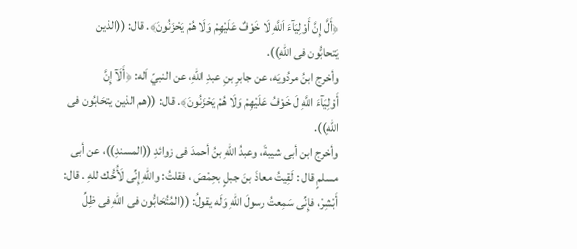﴿أَلَّ إِنَّ أَوْلِيَآءَ اَللَّهِ لَا خَوْفٌ عَلَيْهِمْ وَلَا هُمْ يَحْزَنُونَ﴾. قال: ((الذين
يَتحابُّون فى اللهِ)).
وأخرج ابنُ مردُويَه، عن جابرِ بنِ عبدِ اللهِ، عن النبيّ اَله: ﴿أَلَآ إِنَّ
أَوْلِيَآءَ اللَّهِ لَ خَوْفُ عَلَيْهِمْ وَلَا هُمْ يَحْزَنُونَ﴾. قال: ((هم الذين يتحَابُون فى
اللهِ)).
وأخرج ابن أبى شيبةَ، وعبدُ اللهِ بنُ أحمدَ فى زوائدِ ((المسندِ))، عن أبى
مسلمٍ قال : لَقِيتُ معاذَ بنَ جبلٍ بحِمْصَ ، فقلتُ: واللهِ إِنِّى لَأُحُّك للهِ . قال:
أَبْشِرْ، فإِنِّى سَمِعتُ رسولَ اللهِ وَلَه يقولُ: ((المُتُحَابُّون فى اللهِ فى ظِلِّ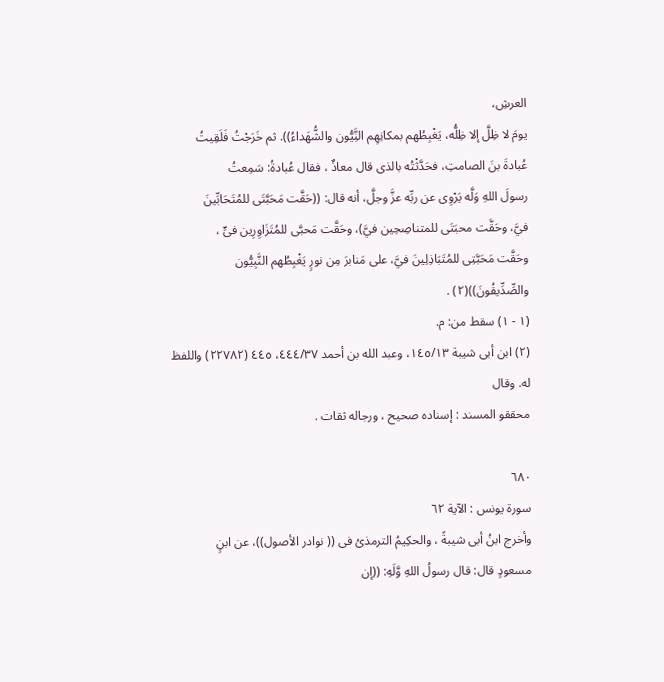العرشِ،
يومَ لا ظِلَّ إلا ظِلُّه، يَغْبِطُهم بمكانِهِم النَِّيُّون والشُّهَداءُ)). ثم خَرَجْتُ فَلَقِيتُ
عُبادةَ بنَ الصامتِ، فحَدَّثْتُه بالذى قال معاذٌ ، فقال عُبادةُ: سَمِعتُ
رسولَ اللهِ وَلَّه يَرْوِى عن ربِّه عزَّ وجلَّ، أنه قال: ((حَقَّت مَحَبَّتَى للمُتَحَابِّينَ
فيَّ، وحَقَّت محبَتَى للمتناصِحِين فيَّ)، وحَقَّت مَحبَّى للمُتَزَاوِرِين فىٍّ ،
وحَقَّت مَحَبَّتِى للمُتَبَاذِلِينَ فيَّ، على مَنابرَ مِن نورٍ يَغْبِطُهم النَّبِيُّون
والصِّدِّيقُونَ))(٢) .
(١ - ١) سقط من: م.
(٢) ابن أبى شيبة ١٤٥/١٣، وعبد الله بن أحمد ٤٤٤/٣٧، ٤٤٥ (٢٢٧٨٢) واللفظ له. وقال
محققو المسند : إسناده صحيح ، ورجاله ثقات .

٦٨٠
سورة يونس : الآية ٦٢
وأخرج ابنُ أبی شیبةً ، والحکِیمُ الترمذیُ فی (( نوادر الأصول))، عن ابنٍ
مسعودٍ قال: قال رسولُ اللهِ وَّلَهِ: ((إن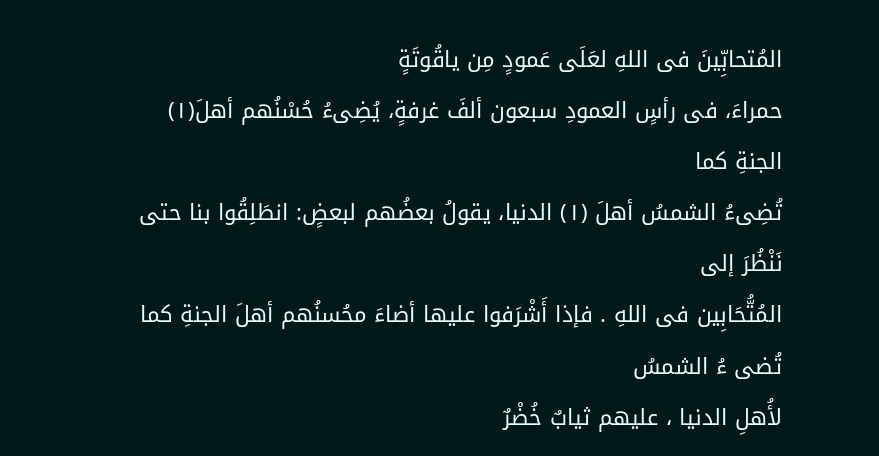المُتحابِّينَ فى اللهِ لعَلَى عَمودٍ مِن ياقُوتَةٍ
حمراءَ، فى رأسٍ العمودِ سبعون ألفَ غرفةٍ، يُضِىءُ حُسْنُهم أهلَ(١) الجنةِ كما
تُضِىءُ الشمسُ أهلَ (١) الدنيا، يقولُ بعضُهم لبعضٍ: انطَلِقُوا بنا حتى نَنْظُرَ إلى
المُتُّحَابِين فى اللهِ . فإذا أَشْرَفوا عليها أضاءَ محُسنُهم أهلَ الجنةِ كما تُضى ءُ الشمسُ
لأُهلِ الدنیا ، علیھم ثيابٌ خُضْرٌ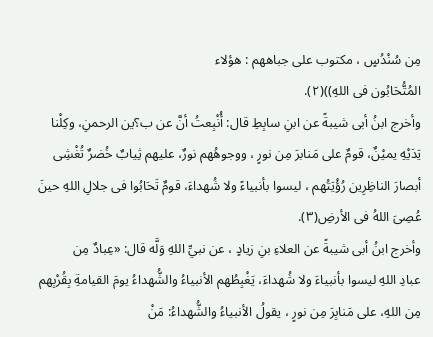مِن سُنْدُسٍ ، مكتوب على جباههم : هؤلاء
المُتُّحَابُون فى اللهِ))(٢).
وأخرج ابنُ أبى شيبةً عن ابنِ سابِطِ قال: أُنْبِعتُ أنَّ عن ب؟ين الرحمنِ، وكِلْنا
يَدَيْهِ يميْنٌ، قومٌ على مَنابرَ مِن نورٍ ، ووجوهُهم نورٌ، عليهم ثِيابٌ خُضرٌ تُغْشِى
أبصارَ الناظِرِين رُؤْيَتُهم ، ليسوا بأنبياءً ولا شُهداءَ، قومٌ تَحَابُوا فى جلالِ اللهِ حينَ
عُصِىَ اللهُ فى الأرضِ(٣).
وأخرج ابنُ أبى شيبةً عن العلاءِ بنِ زيادٍ ، عن نبيِّ اللهِ وَلَّه قال: «عِبادٌ مِن
عبادِ اللهِ ليسوا بأنبياءَ ولا شُهداءَ، يَغْبِطُهم الأنبياءُ والشُّهداءُ يومَ القيامةِ بِقُرْبِهم
مِن اللهِ، على مَنابِرَ مِن نورٍ ، يقولُ الأنبياءُ والشُّهداءُ: مَنْ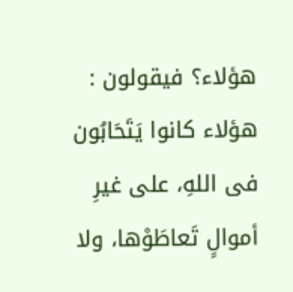هؤلاء؟ فيقولون :
هؤلاء كانوا يَتَحَابُون فى اللهِ، على غيرِ أموالٍ تَعاطَوْها، ولا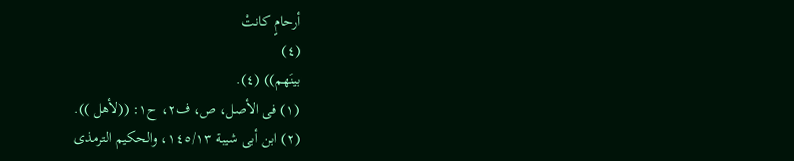أرحامٍ كانتْ
(٤)
بينَهم)) (٤).
(١) فى الأصل، ص، ف٢، ح١: ((لأهل )).
(٢) ابن أبى شيبة ١٤٥/١٣، والحكيم الترمذى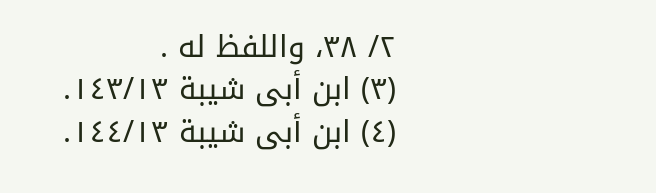٢/ ٣٨، واللفظ له .
(٣) ابن أبى شيبة ١٤٣/١٣.
(٤) ابن أبى شيبة ١٤٤/١٣.